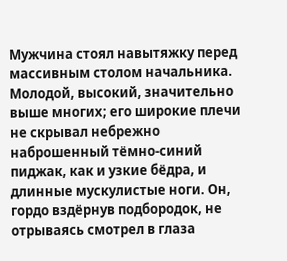Мужчина стоял навытяжку перед массивным столом начальника. Молодой, высокий, значительно выше многих; его широкие плечи не скрывал небрежно наброшенный тёмно-синий пиджак, как и узкие бёдра, и длинные мускулистые ноги. Он, гордо вздёрнув подбородок, не отрываясь смотрел в глаза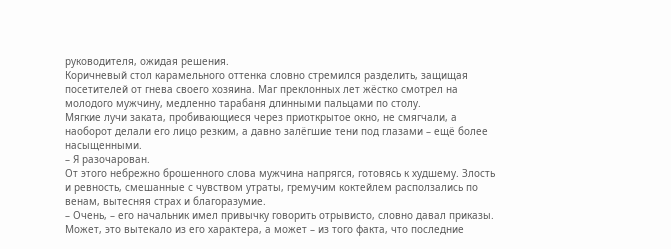руководителя, ожидая решения.
Коричневый стол карамельного оттенка словно стремился разделить, защищая посетителей от гнева своего хозяина. Маг преклонных лет жёстко смотрел на молодого мужчину, медленно тарабаня длинными пальцами по столу.
Мягкие лучи заката, пробивающиеся через приоткрытое окно, не смягчали, а наоборот делали его лицо резким, а давно залёгшие тени под глазами – ещё более насыщенными.
– Я разочарован.
От этого небрежно брошенного слова мужчина напрягся, готовясь к худшему. Злость и ревность, смешанные с чувством утраты, гремучим коктейлем расползались по венам, вытесняя страх и благоразумие.
– Очень, – его начальник имел привычку говорить отрывисто, словно давал приказы. Может, это вытекало из его характера, а может – из того факта, что последние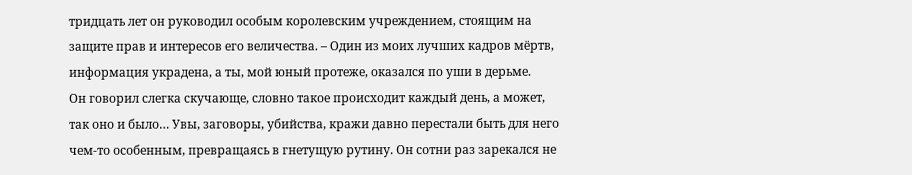тридцать лет он руководил особым королевским учреждением, стоящим на защите прав и интересов его величества. – Один из моих лучших кадров мёртв, информация украдена, а ты, мой юный протеже, оказался по уши в дерьме.
Он говорил слегка скучающе, словно такое происходит каждый день, а может, так оно и было… Увы, заговоры, убийства, кражи давно перестали быть для него чем-то особенным, превращаясь в гнетущую рутину. Он сотни раз зарекался не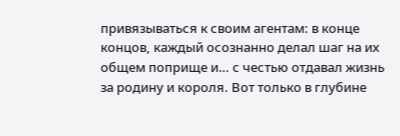привязываться к своим агентам: в конце концов, каждый осознанно делал шаг на их общем поприще и… с честью отдавал жизнь за родину и короля. Вот только в глубине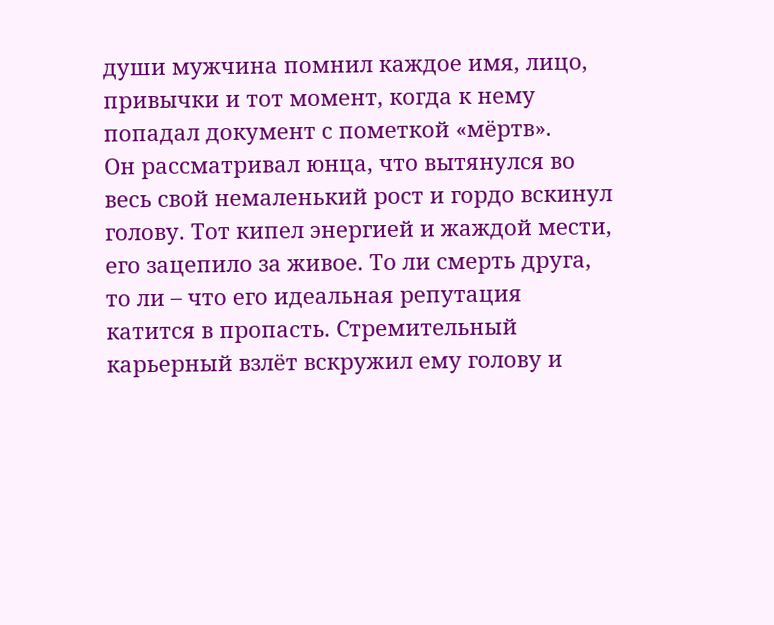души мужчина помнил каждое имя, лицо, привычки и тот момент, когда к нему попадал документ с пометкой «мёртв».
Он рассматривал юнца, что вытянулся во весь свой немаленький рост и гордо вскинул голову. Тот кипел энергией и жаждой мести, его зацепило за живое. То ли смерть друга, то ли – что его идеальная репутация катится в пропасть. Стремительный карьерный взлёт вскружил ему голову и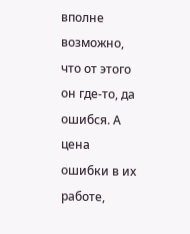вполне возможно, что от этого он где-то, да ошибся. А цена ошибки в их работе,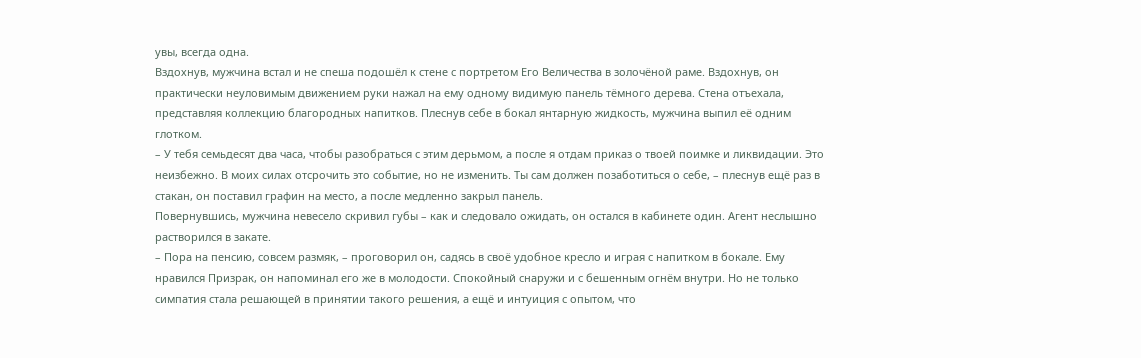увы, всегда одна.
Вздохнув, мужчина встал и не спеша подошёл к стене с портретом Его Величества в золочёной раме. Вздохнув, он практически неуловимым движением руки нажал на ему одному видимую панель тёмного дерева. Стена отъехала, представляя коллекцию благородных напитков. Плеснув себе в бокал янтарную жидкость, мужчина выпил её одним глотком.
– У тебя семьдесят два часа, чтобы разобраться с этим дерьмом, а после я отдам приказ о твоей поимке и ликвидации. Это неизбежно. В моих силах отсрочить это событие, но не изменить. Ты сам должен позаботиться о себе, – плеснув ещё раз в стакан, он поставил графин на место, а после медленно закрыл панель.
Повернувшись, мужчина невесело скривил губы – как и следовало ожидать, он остался в кабинете один. Агент неслышно растворился в закате.
– Пора на пенсию, совсем размяк, – проговорил он, садясь в своё удобное кресло и играя с напитком в бокале. Ему нравился Призрак, он напоминал его же в молодости. Спокойный снаружи и с бешенным огнём внутри. Но не только симпатия стала решающей в принятии такого решения, а ещё и интуиция с опытом, что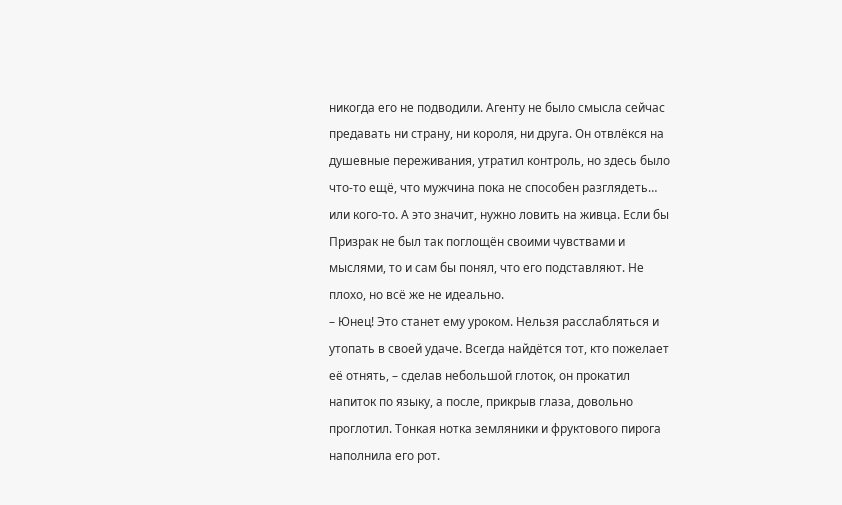никогда его не подводили. Агенту не было смысла сейчас предавать ни страну, ни короля, ни друга. Он отвлёкся на душевные переживания, утратил контроль, но здесь было что-то ещё, что мужчина пока не способен разглядеть… или кого-то. А это значит, нужно ловить на живца. Если бы Призрак не был так поглощён своими чувствами и мыслями, то и сам бы понял, что его подставляют. Не плохо, но всё же не идеально.
– Юнец! Это станет ему уроком. Нельзя расслабляться и утопать в своей удаче. Всегда найдётся тот, кто пожелает её отнять, – сделав небольшой глоток, он прокатил напиток по языку, а после, прикрыв глаза, довольно проглотил. Тонкая нотка земляники и фруктового пирога наполнила его рот.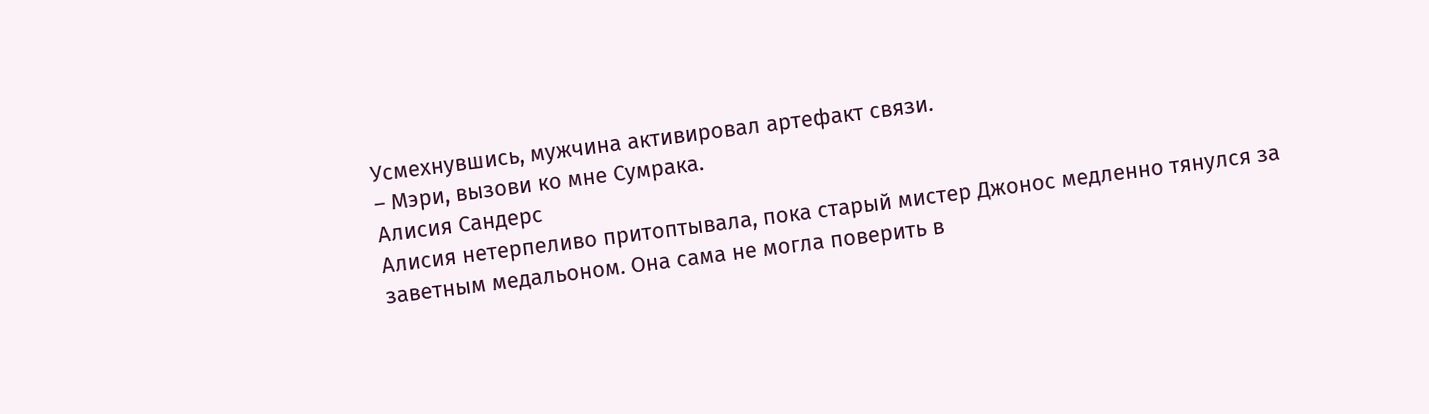Усмехнувшись, мужчина активировал артефакт связи.
– Мэри, вызови ко мне Сумрака.
Алисия Сандерс
Алисия нетерпеливо притоптывала, пока старый мистер Джонос медленно тянулся за заветным медальоном. Она сама не могла поверить в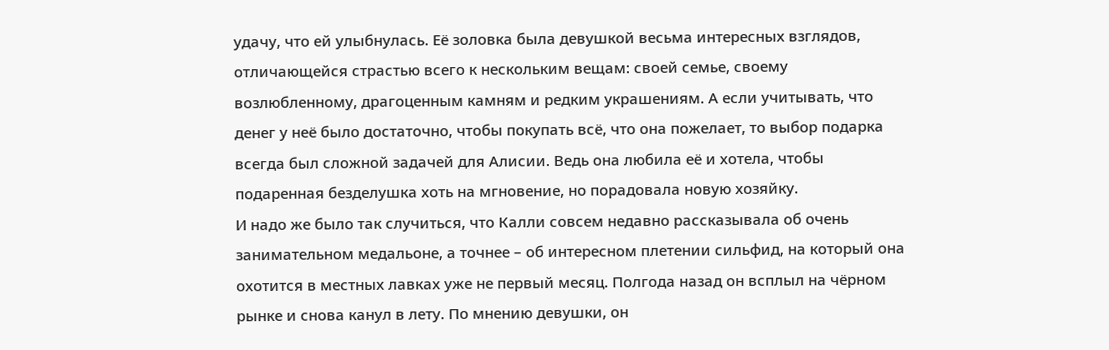удачу, что ей улыбнулась. Её золовка была девушкой весьма интересных взглядов, отличающейся страстью всего к нескольким вещам: своей семье, своему возлюбленному, драгоценным камням и редким украшениям. А если учитывать, что денег у неё было достаточно, чтобы покупать всё, что она пожелает, то выбор подарка всегда был сложной задачей для Алисии. Ведь она любила её и хотела, чтобы подаренная безделушка хоть на мгновение, но порадовала новую хозяйку.
И надо же было так случиться, что Калли совсем недавно рассказывала об очень занимательном медальоне, а точнее – об интересном плетении сильфид, на который она охотится в местных лавках уже не первый месяц. Полгода назад он всплыл на чёрном рынке и снова канул в лету. По мнению девушки, он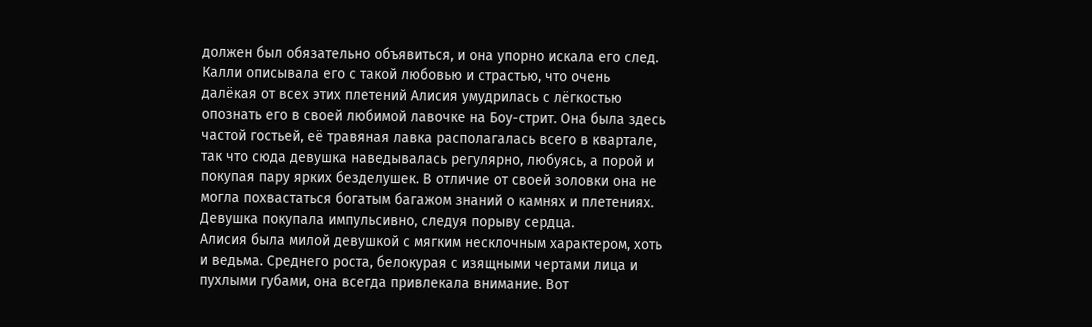должен был обязательно объявиться, и она упорно искала его след.
Калли описывала его с такой любовью и страстью, что очень далёкая от всех этих плетений Алисия умудрилась с лёгкостью опознать его в своей любимой лавочке на Боу-стрит. Она была здесь частой гостьей, её травяная лавка располагалась всего в квартале, так что сюда девушка наведывалась регулярно, любуясь, а порой и покупая пару ярких безделушек. В отличие от своей золовки она не могла похвастаться богатым багажом знаний о камнях и плетениях. Девушка покупала импульсивно, следуя порыву сердца.
Алисия была милой девушкой с мягким несклочным характером, хоть и ведьма. Среднего роста, белокурая с изящными чертами лица и пухлыми губами, она всегда привлекала внимание. Вот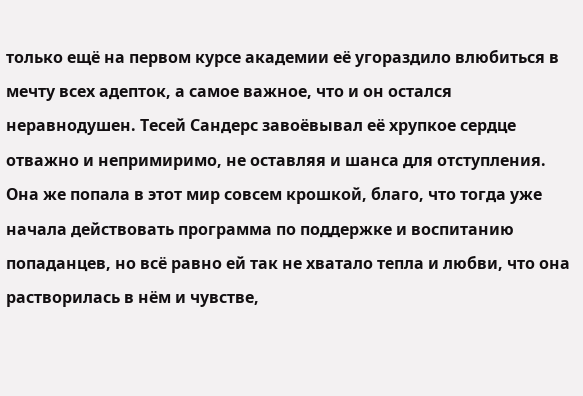только ещё на первом курсе академии её угораздило влюбиться в мечту всех адепток, а самое важное, что и он остался неравнодушен. Тесей Сандерс завоёвывал её хрупкое сердце отважно и непримиримо, не оставляя и шанса для отступления.
Она же попала в этот мир совсем крошкой, благо, что тогда уже начала действовать программа по поддержке и воспитанию попаданцев, но всё равно ей так не хватало тепла и любви, что она растворилась в нём и чувстве,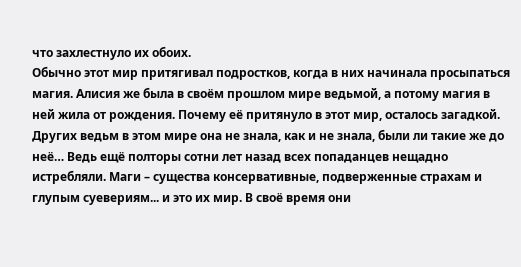что захлестнуло их обоих.
Обычно этот мир притягивал подростков, когда в них начинала просыпаться магия. Алисия же была в своём прошлом мире ведьмой, а потому магия в ней жила от рождения. Почему её притянуло в этот мир, осталось загадкой. Других ведьм в этом мире она не знала, как и не знала, были ли такие же до неё… Ведь ещё полторы сотни лет назад всех попаданцев нещадно истребляли. Маги – существа консервативные, подверженные страхам и глупым суевериям... и это их мир. В своё время они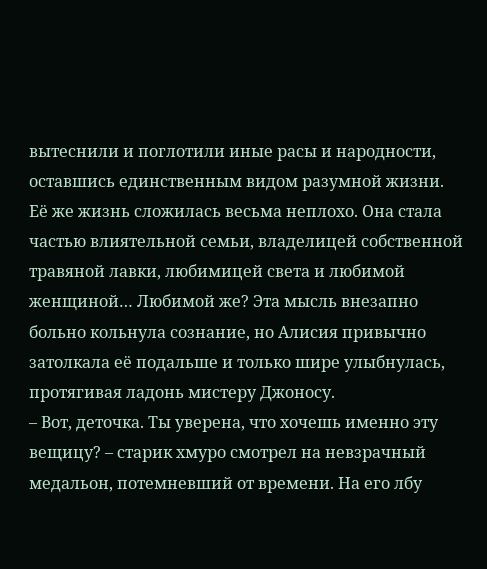вытеснили и поглотили иные расы и народности, оставшись единственным видом разумной жизни.
Её же жизнь сложилась весьма неплохо. Она стала частью влиятельной семьи, владелицей собственной травяной лавки, любимицей света и любимой женщиной… Любимой же? Эта мысль внезапно больно кольнула сознание, но Алисия привычно затолкала её подальше и только шире улыбнулась, протягивая ладонь мистеру Джоносу.
– Вот, деточка. Ты уверена, что хочешь именно эту вещицу? – старик хмуро смотрел на невзрачный медальон, потемневший от времени. На его лбу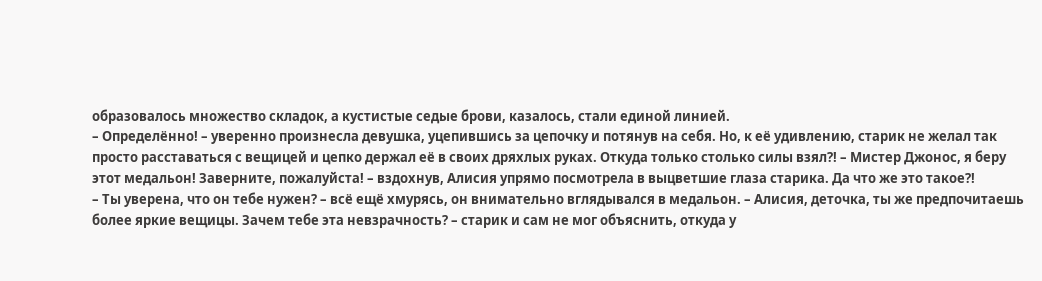образовалось множество складок, а кустистые седые брови, казалось, стали единой линией.
– Определённо! – уверенно произнесла девушка, уцепившись за цепочку и потянув на себя. Но, к её удивлению, старик не желал так просто расставаться с вещицей и цепко держал её в своих дряхлых руках. Откуда только столько силы взял?! – Мистер Джонос, я беру этот медальон! Заверните, пожалуйста! – вздохнув, Алисия упрямо посмотрела в выцветшие глаза старика. Да что же это такое?!
– Ты уверена, что он тебе нужен? – всё ещё хмурясь, он внимательно вглядывался в медальон. – Алисия, деточка, ты же предпочитаешь более яркие вещицы. Зачем тебе эта невзрачность? – старик и сам не мог объяснить, откуда у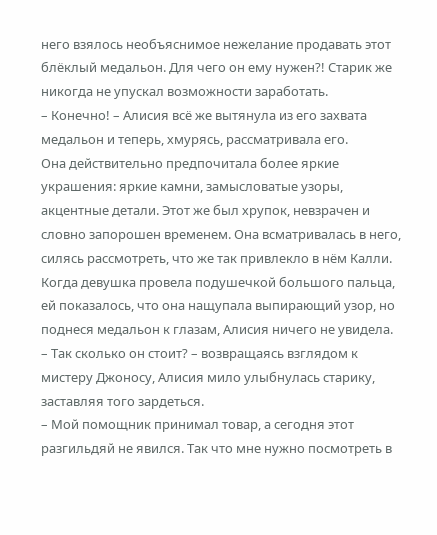него взялось необъяснимое нежелание продавать этот блёклый медальон. Для чего он ему нужен?! Старик же никогда не упускал возможности заработать.
– Конечно! – Алисия всё же вытянула из его захвата медальон и теперь, хмурясь, рассматривала его.
Она действительно предпочитала более яркие украшения: яркие камни, замысловатые узоры, акцентные детали. Этот же был хрупок, невзрачен и словно запорошен временем. Она всматривалась в него, силясь рассмотреть, что же так привлекло в нём Калли. Когда девушка провела подушечкой большого пальца, ей показалось, что она нащупала выпирающий узор, но поднеся медальон к глазам, Алисия ничего не увидела.
– Так сколько он стоит? – возвращаясь взглядом к мистеру Джоносу, Алисия мило улыбнулась старику, заставляя того зардеться.
– Мой помощник принимал товар, а сегодня этот разгильдяй не явился. Так что мне нужно посмотреть в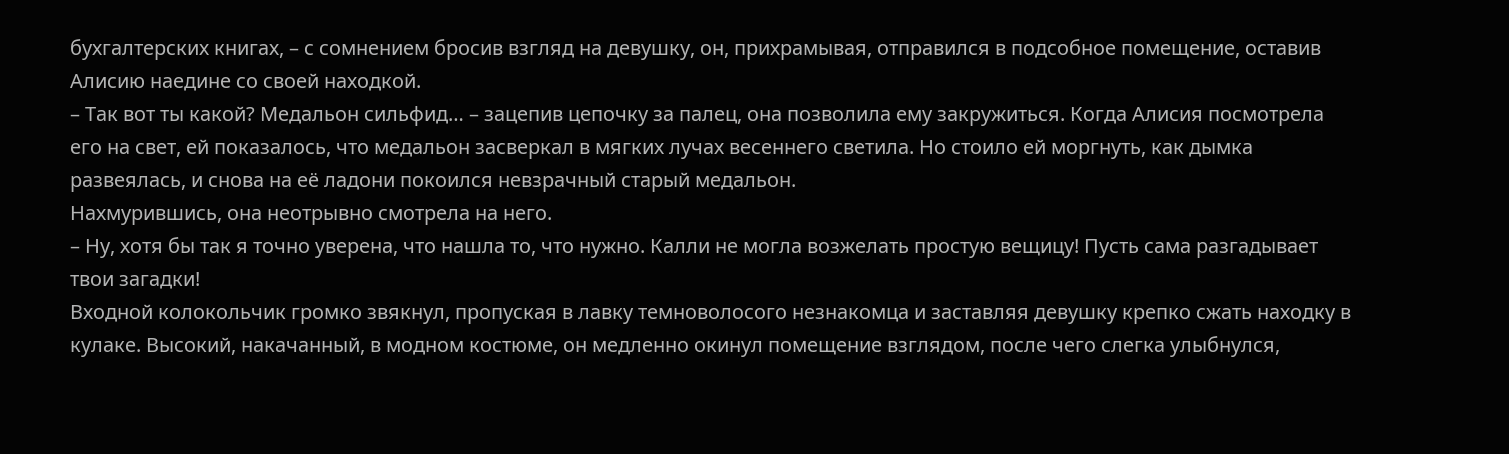бухгалтерских книгах, – с сомнением бросив взгляд на девушку, он, прихрамывая, отправился в подсобное помещение, оставив Алисию наедине со своей находкой.
– Так вот ты какой? Медальон сильфид… – зацепив цепочку за палец, она позволила ему закружиться. Когда Алисия посмотрела его на свет, ей показалось, что медальон засверкал в мягких лучах весеннего светила. Но стоило ей моргнуть, как дымка развеялась, и снова на её ладони покоился невзрачный старый медальон.
Нахмурившись, она неотрывно смотрела на него.
– Ну, хотя бы так я точно уверена, что нашла то, что нужно. Калли не могла возжелать простую вещицу! Пусть сама разгадывает твои загадки!
Входной колокольчик громко звякнул, пропуская в лавку темноволосого незнакомца и заставляя девушку крепко сжать находку в кулаке. Высокий, накачанный, в модном костюме, он медленно окинул помещение взглядом, после чего слегка улыбнулся,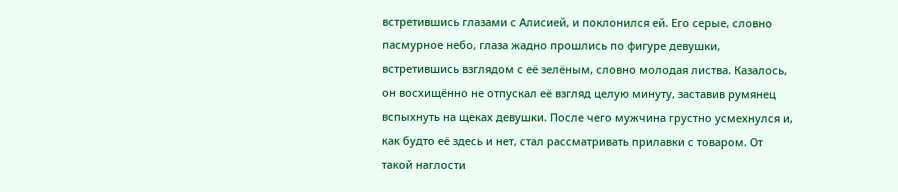встретившись глазами с Алисией, и поклонился ей. Его серые, словно пасмурное небо, глаза жадно прошлись по фигуре девушки, встретившись взглядом с её зелёным, словно молодая листва. Казалось, он восхищённо не отпускал её взгляд целую минуту, заставив румянец вспыхнуть на щеках девушки. После чего мужчина грустно усмехнулся и, как будто её здесь и нет, стал рассматривать прилавки с товаром. От такой наглости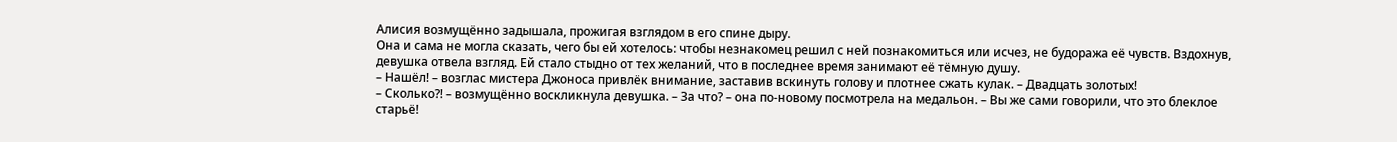Алисия возмущённо задышала, прожигая взглядом в его спине дыру.
Она и сама не могла сказать, чего бы ей хотелось: чтобы незнакомец решил с ней познакомиться или исчез, не будоража её чувств. Вздохнув, девушка отвела взгляд. Ей стало стыдно от тех желаний, что в последнее время занимают её тёмную душу.
– Нашёл! – возглас мистера Джоноса привлёк внимание, заставив вскинуть голову и плотнее сжать кулак. – Двадцать золотых!
– Сколько?! – возмущённо воскликнула девушка. – За что? – она по-новому посмотрела на медальон. – Вы же сами говорили, что это блеклое старьё!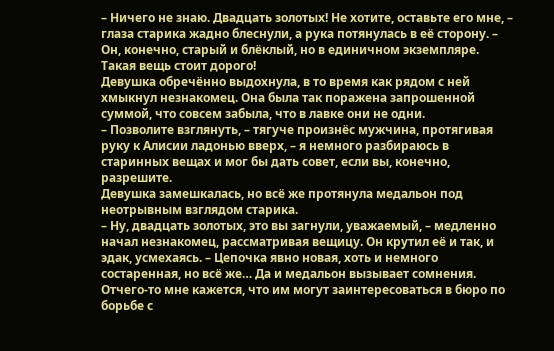– Ничего не знаю. Двадцать золотых! Не хотите, оставьте его мне, – глаза старика жадно блеснули, а рука потянулась в её сторону. – Он, конечно, старый и блёклый, но в единичном экземпляре. Такая вещь стоит дорого!
Девушка обречённо выдохнула, в то время как рядом с ней хмыкнул незнакомец. Она была так поражена запрошенной суммой, что совсем забыла, что в лавке они не одни.
– Позволите взглянуть, – тягуче произнёс мужчина, протягивая руку к Алисии ладонью вверх, – я немного разбираюсь в старинных вещах и мог бы дать совет, если вы, конечно, разрешите.
Девушка замешкалась, но всё же протянула медальон под неотрывным взглядом старика.
– Ну, двадцать золотых, это вы загнули, уважаемый, – медленно начал незнакомец, рассматривая вещицу. Он крутил её и так, и эдак, усмехаясь. – Цепочка явно новая, хоть и немного состаренная, но всё же… Да и медальон вызывает сомнения. Отчего-то мне кажется, что им могут заинтересоваться в бюро по борьбе с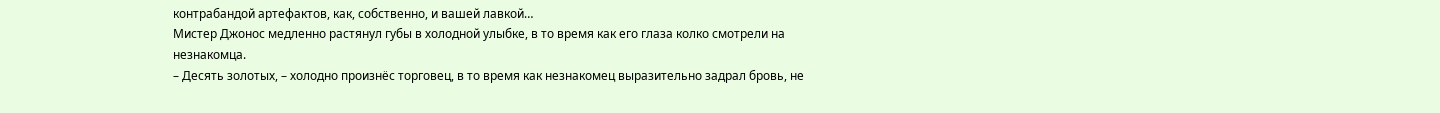контрабандой артефактов, как, собственно, и вашей лавкой…
Мистер Джонос медленно растянул губы в холодной улыбке, в то время как его глаза колко смотрели на незнакомца.
– Десять золотых, – холодно произнёс торговец, в то время как незнакомец выразительно задрал бровь, не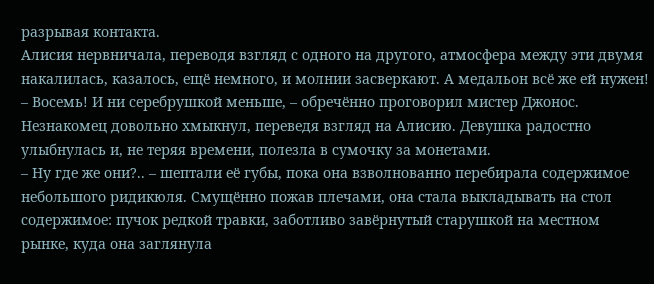разрывая контакта.
Алисия нервничала, переводя взгляд с одного на другого, атмосфера между эти двумя накалилась, казалось, ещё немного, и молнии засверкают. А медальон всё же ей нужен!
– Восемь! И ни серебрушкой меньше, – обречённо проговорил мистер Джонос.
Незнакомец довольно хмыкнул, переведя взгляд на Алисию. Девушка радостно улыбнулась и, не теряя времени, полезла в сумочку за монетами.
– Ну где же они?.. – шептали её губы, пока она взволнованно перебирала содержимое небольшого ридикюля. Смущённо пожав плечами, она стала выкладывать на стол содержимое: пучок редкой травки, заботливо завёрнутый старушкой на местном рынке, куда она заглянула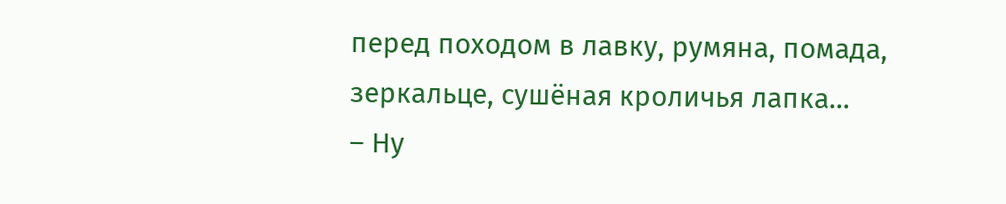перед походом в лавку, румяна, помада, зеркальце, сушёная кроличья лапка…
– Ну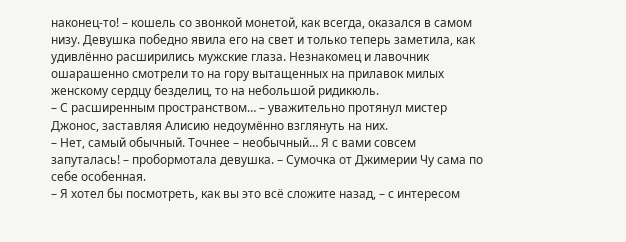наконец-то! – кошель со звонкой монетой, как всегда, оказался в самом низу. Девушка победно явила его на свет и только теперь заметила, как удивлённо расширились мужские глаза. Незнакомец и лавочник ошарашенно смотрели то на гору вытащенных на прилавок милых женскому сердцу безделиц, то на небольшой ридикюль.
– С расширенным пространством… – уважительно протянул мистер Джонос, заставляя Алисию недоумённо взглянуть на них.
– Нет, самый обычный. Точнее – необычный… Я с вами совсем запуталась! – пробормотала девушка. – Сумочка от Джимерии Чу сама по себе особенная.
– Я хотел бы посмотреть, как вы это всё сложите назад, – с интересом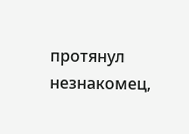протянул незнакомец,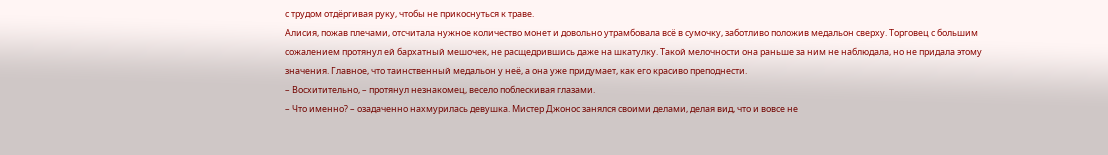с трудом отдёргивая руку, чтобы не прикоснуться к траве.
Алисия, пожав плечами, отсчитала нужное количество монет и довольно утрамбовала всё в сумочку, заботливо положив медальон сверху. Торговец с большим сожалением протянул ей бархатный мешочек, не расщедрившись даже на шкатулку. Такой мелочности она раньше за ним не наблюдала, но не придала этому значения. Главное, что таинственный медальон у неё, а она уже придумает, как его красиво преподнести.
– Восхитительно, – протянул незнакомец, весело поблескивая глазами.
– Что именно? – озадаченно нахмурилась девушка. Мистер Джонос занялся своими делами, делая вид, что и вовсе не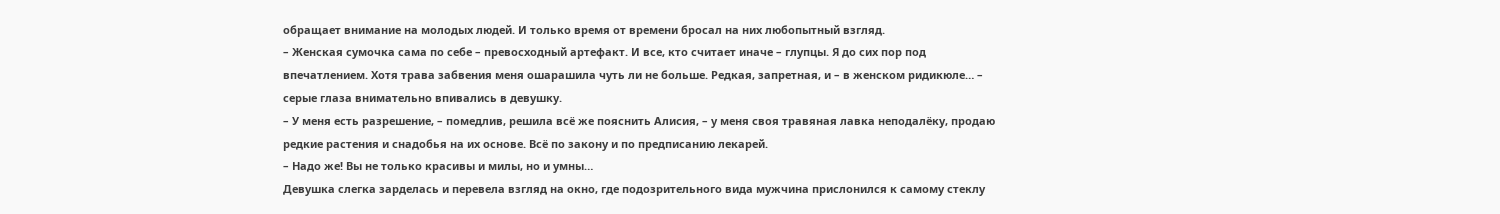обращает внимание на молодых людей. И только время от времени бросал на них любопытный взгляд.
– Женская сумочка сама по себе – превосходный артефакт. И все, кто считает иначе – глупцы. Я до сих пор под впечатлением. Хотя трава забвения меня ошарашила чуть ли не больше. Редкая, запретная, и – в женском ридикюле… – серые глаза внимательно впивались в девушку.
– У меня есть разрешение, – помедлив, решила всё же пояснить Алисия, – у меня своя травяная лавка неподалёку, продаю редкие растения и снадобья на их основе. Всё по закону и по предписанию лекарей.
– Надо же! Вы не только красивы и милы, но и умны…
Девушка слегка зарделась и перевела взгляд на окно, где подозрительного вида мужчина прислонился к самому стеклу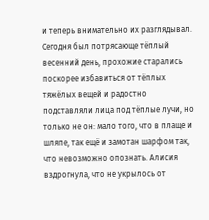и теперь внимательно их разглядывал. Сегодня был потрясающе тёплый весенний день, прохожие старались поскорее избавиться от тёплых тяжёлых вещей и радостно подставляли лица под тёплые лучи, но только не он: мало того, что в плаще и шляпе, так ещё и замотан шарфом так, что невозможно опознать. Алисия вздрогнула, что не укрылось от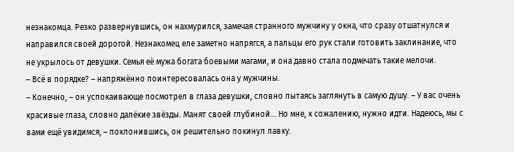незнакомца. Резко развернувшись, он нахмурился, замечая странного мужчину у окна, что сразу отшатнулся и направился своей дорогой. Незнакомец еле заметно напрягся, а пальцы его рук стали готовить заклинание, что не укрылось от девушки. Семья её мужа богата боевыми магами, и она давно стала подмечать такие мелочи.
– Всё в порядке? – напряжённо поинтересовалась она у мужчины.
– Конечно, – он успокаивающе посмотрел в глаза девушки, словно пытаясь заглянуть в самую душу. – У вас очень красивые глаза, словно далёкие звёзды. Манят своей глубиной… Но мне, к сожалению, нужно идти. Надеюсь, мы с вами ещё увидимся, – поклонившись, он решительно покинул лавку.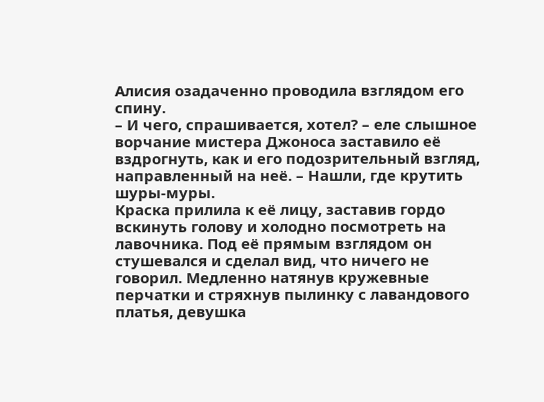Алисия озадаченно проводила взглядом его спину.
– И чего, спрашивается, хотел? – еле слышное ворчание мистера Джоноса заставило её вздрогнуть, как и его подозрительный взгляд, направленный на неё. – Нашли, где крутить шуры-муры.
Краска прилила к её лицу, заставив гордо вскинуть голову и холодно посмотреть на лавочника. Под её прямым взглядом он стушевался и сделал вид, что ничего не говорил. Медленно натянув кружевные перчатки и стряхнув пылинку с лавандового платья, девушка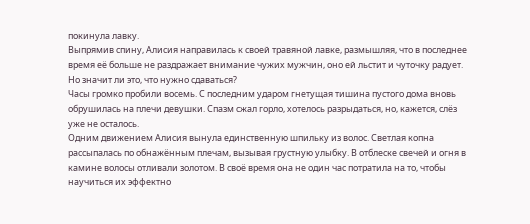покинула лавку.
Выпрямив спину, Алисия направилась к своей травяной лавке, размышляя, что в последнее время её больше не раздражает внимание чужих мужчин, оно ей льстит и чуточку радует. Но значит ли это, что нужно сдаваться?
Часы громко пробили восемь. С последним ударом гнетущая тишина пустого дома вновь обрушилась на плечи девушки. Спазм сжал горло, хотелось разрыдаться, но, кажется, слёз уже не осталось.
Одним движением Алисия вынула единственную шпильку из волос. Светлая копна рассыпалась по обнажённым плечам, вызывая грустную улыбку. В отблеске свечей и огня в камине волосы отливали золотом. В своё время она не один час потратила на то, чтобы научиться их эффектно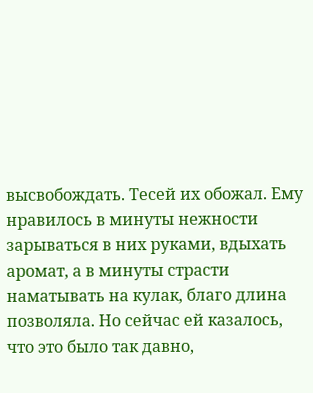высвобождать. Тесей их обожал. Ему нравилось в минуты нежности зарываться в них руками, вдыхать аромат, а в минуты страсти наматывать на кулак, благо длина позволяла. Но сейчас ей казалось, что это было так давно,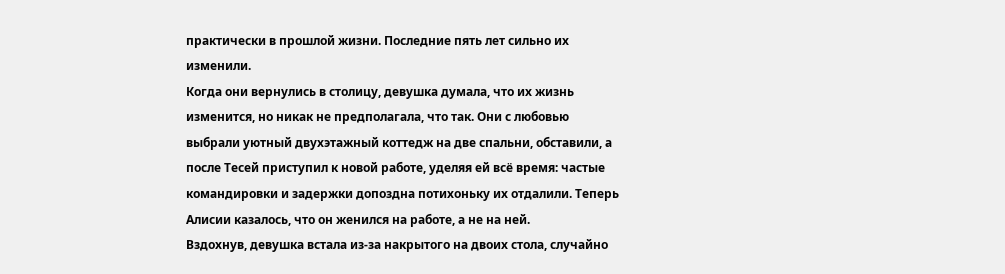практически в прошлой жизни. Последние пять лет сильно их изменили.
Когда они вернулись в столицу, девушка думала, что их жизнь изменится, но никак не предполагала, что так. Они с любовью выбрали уютный двухэтажный коттедж на две спальни, обставили, а после Тесей приступил к новой работе, уделяя ей всё время: частые командировки и задержки допоздна потихоньку их отдалили. Теперь Алисии казалось, что он женился на работе, а не на ней.
Вздохнув, девушка встала из-за накрытого на двоих стола, случайно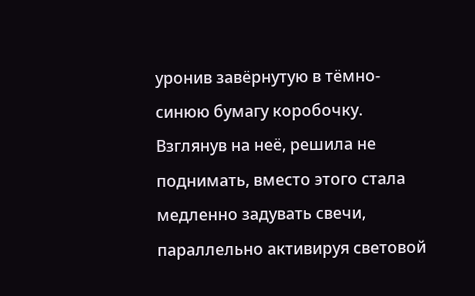уронив завёрнутую в тёмно-синюю бумагу коробочку. Взглянув на неё, решила не поднимать, вместо этого стала медленно задувать свечи, параллельно активируя световой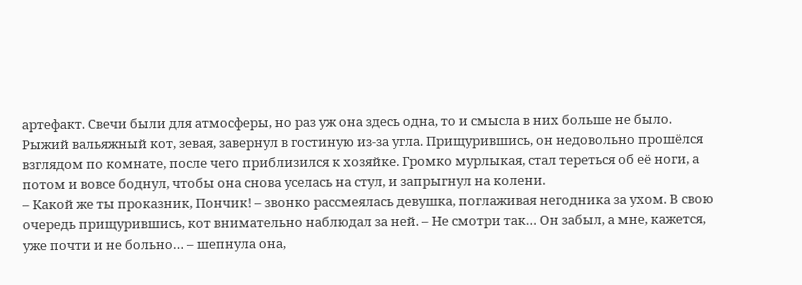артефакт. Свечи были для атмосферы, но раз уж она здесь одна, то и смысла в них больше не было.
Рыжий вальяжный кот, зевая, завернул в гостиную из-за угла. Прищурившись, он недовольно прошёлся взглядом по комнате, после чего приблизился к хозяйке. Громко мурлыкая, стал тереться об её ноги, а потом и вовсе боднул, чтобы она снова уселась на стул, и запрыгнул на колени.
– Какой же ты проказник, Пончик! – звонко рассмеялась девушка, поглаживая негодника за ухом. В свою очередь прищурившись, кот внимательно наблюдал за ней. – Не смотри так… Он забыл, а мне, кажется, уже почти и не больно… – шепнула она,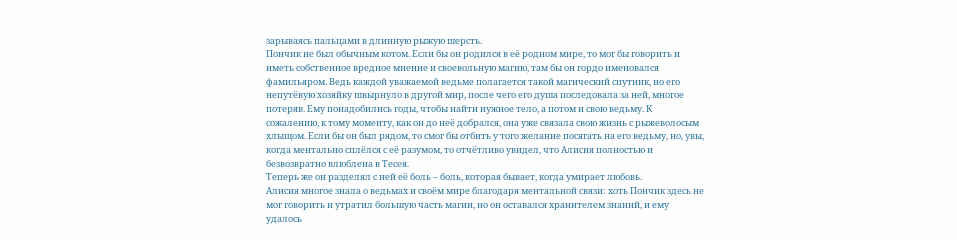зарываясь пальцами в длинную рыжую шерсть.
Пончик не был обычным котом. Если бы он родился в её родном мире, то мог бы говорить и иметь собственное вредное мнение и своевольную магию, там бы он гордо именовался фамильяром. Ведь каждой уважаемой ведьме полагается такой магический спутник, но его непутёвую хозяйку швырнуло в другой мир, после чего его душа последовала за ней, многое потеряв. Ему понадобились годы, чтобы найти нужное тело, а потом и свою ведьму. К сожалению, к тому моменту, как он до неё добрался, она уже связала свою жизнь с рыжеволосым хлыщом. Если бы он был рядом, то смог бы отбить у того желание посягать на его ведьму, но, увы, когда ментально сплёлся с её разумом, то отчётливо увидел, что Алисия полностью и безвозвратно влюблена в Тесея.
Теперь же он разделял с ней её боль – боль, которая бывает, когда умирает любовь.
Алисия многое знала о ведьмах и своём мире благодаря ментальной связи: хоть Пончик здесь не мог говорить и утратил большую часть магии, но он оставался хранителем знаний, и ему удалось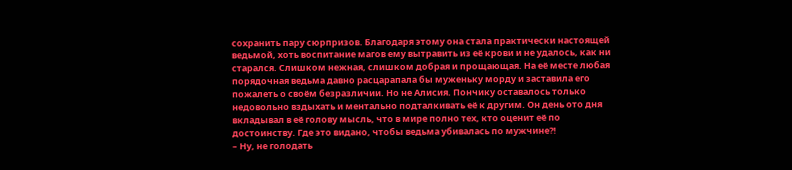сохранить пару сюрпризов. Благодаря этому она стала практически настоящей ведьмой, хоть воспитание магов ему вытравить из её крови и не удалось, как ни старался. Слишком нежная, слишком добрая и прощающая. На её месте любая порядочная ведьма давно расцарапала бы муженьку морду и заставила его пожалеть о своём безразличии. Но не Алисия. Пончику оставалось только недовольно вздыхать и ментально подталкивать её к другим. Он день ото дня вкладывал в её голову мысль, что в мире полно тех, кто оценит её по достоинству. Где это видано, чтобы ведьма убивалась по мужчине?!
– Ну, не голодать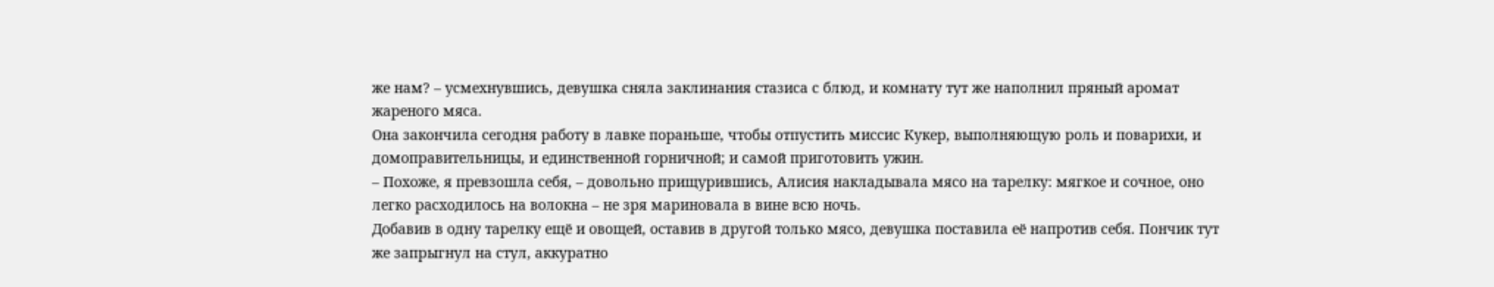же нам? – усмехнувшись, девушка сняла заклинания стазиса с блюд, и комнату тут же наполнил пряный аромат жареного мяса.
Она закончила сегодня работу в лавке пораньше, чтобы отпустить миссис Кукер, выполняющую роль и поварихи, и домоправительницы, и единственной горничной; и самой приготовить ужин.
– Похоже, я превзошла себя, – довольно прищурившись, Алисия накладывала мясо на тарелку: мягкое и сочное, оно легко расходилось на волокна – не зря мариновала в вине всю ночь.
Добавив в одну тарелку ещё и овощей, оставив в другой только мясо, девушка поставила её напротив себя. Пончик тут же запрыгнул на стул, аккуратно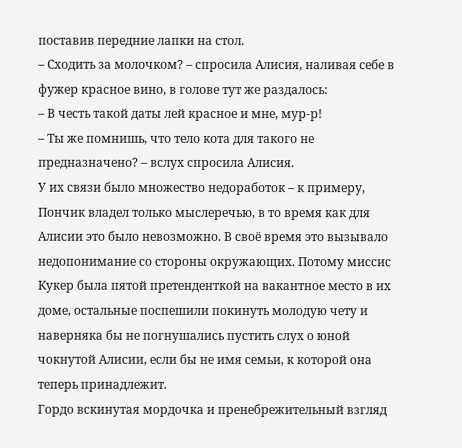поставив передние лапки на стол.
– Сходить за молочком? – спросила Алисия, наливая себе в фужер красное вино, в голове тут же раздалось:
– В честь такой даты лей красное и мне, мур-р!
– Ты же помнишь, что тело кота для такого не предназначено? – вслух спросила Алисия.
У их связи было множество недоработок – к примеру, Пончик владел только мыслеречью, в то время как для Алисии это было невозможно. В своё время это вызывало недопонимание со стороны окружающих. Потому миссис Кукер была пятой претенденткой на вакантное место в их доме, остальные поспешили покинуть молодую чету и наверняка бы не погнушались пустить слух о юной чокнутой Алисии, если бы не имя семьи, к которой она теперь принадлежит.
Гордо вскинутая мордочка и пренебрежительный взгляд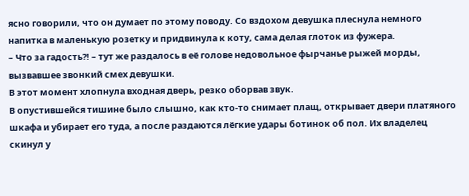ясно говорили, что он думает по этому поводу. Со вздохом девушка плеснула немного напитка в маленькую розетку и придвинула к коту, сама делая глоток из фужера.
– Что за гадость?! – тут же раздалось в её голове недовольное фырчанье рыжей морды, вызвавшее звонкий смех девушки.
В этот момент хлопнула входная дверь, резко оборвав звук.
В опустившейся тишине было слышно, как кто-то снимает плащ, открывает двери платяного шкафа и убирает его туда, а после раздаются лёгкие удары ботинок об пол. Их владелец скинул у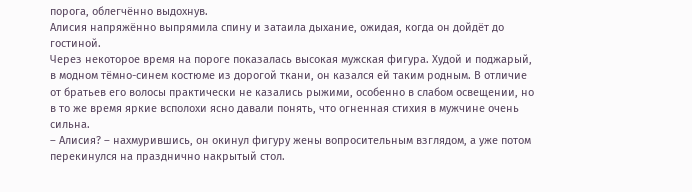порога, облегчённо выдохнув.
Алисия напряжённо выпрямила спину и затаила дыхание, ожидая, когда он дойдёт до гостиной.
Через некоторое время на пороге показалась высокая мужская фигура. Худой и поджарый, в модном тёмно-синем костюме из дорогой ткани, он казался ей таким родным. В отличие от братьев его волосы практически не казались рыжими, особенно в слабом освещении, но в то же время яркие всполохи ясно давали понять, что огненная стихия в мужчине очень сильна.
– Алисия? – нахмурившись, он окинул фигуру жены вопросительным взглядом, а уже потом перекинулся на празднично накрытый стол.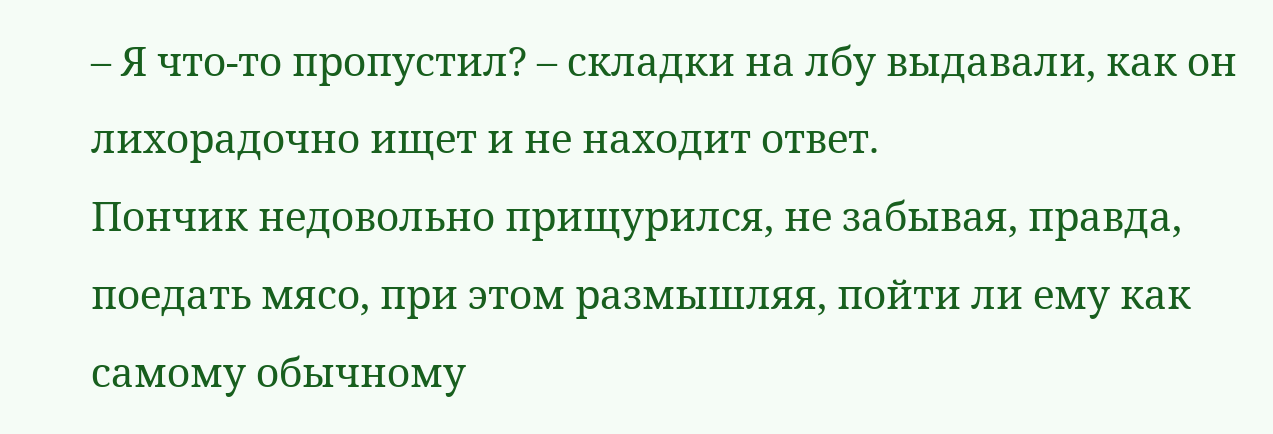– Я что-то пропустил? – складки на лбу выдавали, как он лихорадочно ищет и не находит ответ.
Пончик недовольно прищурился, не забывая, правда, поедать мясо, при этом размышляя, пойти ли ему как самому обычному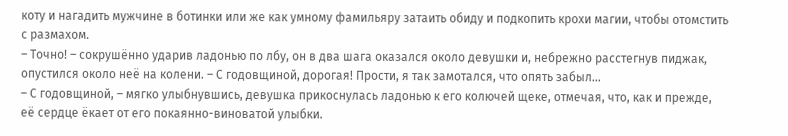коту и нагадить мужчине в ботинки или же как умному фамильяру затаить обиду и подкопить крохи магии, чтобы отомстить с размахом.
– Точно! – сокрушённо ударив ладонью по лбу, он в два шага оказался около девушки и, небрежно расстегнув пиджак, опустился около неё на колени. – С годовщиной, дорогая! Прости, я так замотался, что опять забыл…
– С годовщиной, – мягко улыбнувшись, девушка прикоснулась ладонью к его колючей щеке, отмечая, что, как и прежде, её сердце ёкает от его покаянно-виноватой улыбки.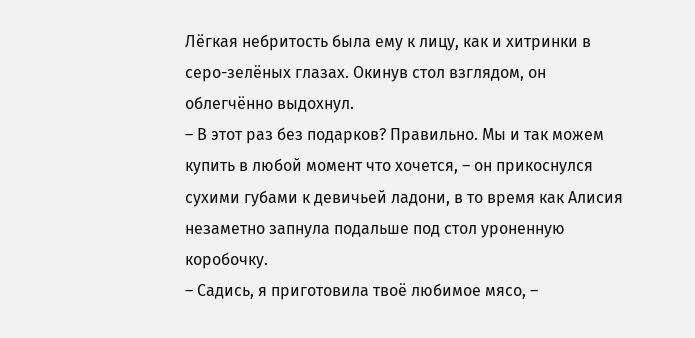Лёгкая небритость была ему к лицу, как и хитринки в серо-зелёных глазах. Окинув стол взглядом, он облегчённо выдохнул.
– В этот раз без подарков? Правильно. Мы и так можем купить в любой момент что хочется, – он прикоснулся сухими губами к девичьей ладони, в то время как Алисия незаметно запнула подальше под стол уроненную коробочку.
– Садись, я приготовила твоё любимое мясо, –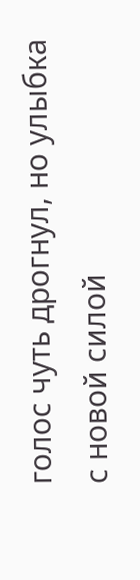голос чуть дрогнул, но улыбка с новой силой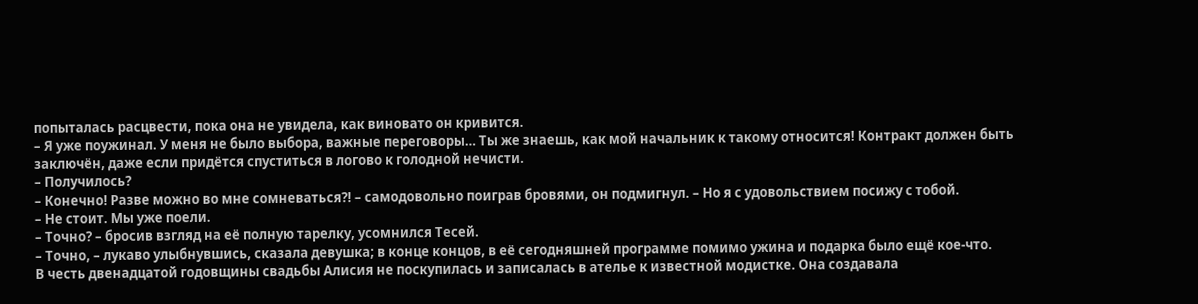попыталась расцвести, пока она не увидела, как виновато он кривится.
– Я уже поужинал. У меня не было выбора, важные переговоры… Ты же знаешь, как мой начальник к такому относится! Контракт должен быть заключён, даже если придётся спуститься в логово к голодной нечисти.
– Получилось?
– Конечно! Разве можно во мне сомневаться?! – самодовольно поиграв бровями, он подмигнул. – Но я с удовольствием посижу с тобой.
– Не стоит. Мы уже поели.
– Точно? – бросив взгляд на её полную тарелку, усомнился Тесей.
– Точно, – лукаво улыбнувшись, сказала девушка; в конце концов, в её сегодняшней программе помимо ужина и подарка было ещё кое-что.
В честь двенадцатой годовщины свадьбы Алисия не поскупилась и записалась в ателье к известной модистке. Она создавала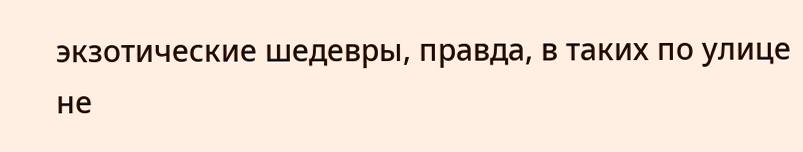экзотические шедевры, правда, в таких по улице не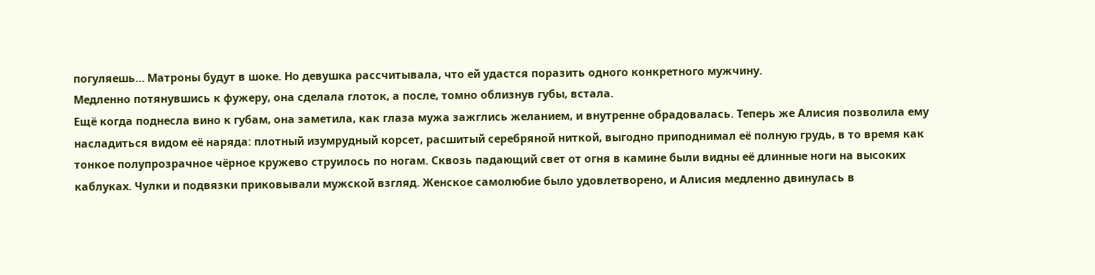погуляешь… Матроны будут в шоке. Но девушка рассчитывала, что ей удастся поразить одного конкретного мужчину.
Медленно потянувшись к фужеру, она сделала глоток, а после, томно облизнув губы, встала.
Ещё когда поднесла вино к губам, она заметила, как глаза мужа зажглись желанием, и внутренне обрадовалась. Теперь же Алисия позволила ему насладиться видом её наряда: плотный изумрудный корсет, расшитый серебряной ниткой, выгодно приподнимал её полную грудь, в то время как тонкое полупрозрачное чёрное кружево струилось по ногам. Сквозь падающий свет от огня в камине были видны её длинные ноги на высоких каблуках. Чулки и подвязки приковывали мужской взгляд. Женское самолюбие было удовлетворено, и Алисия медленно двинулась в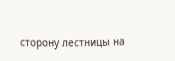сторону лестницы на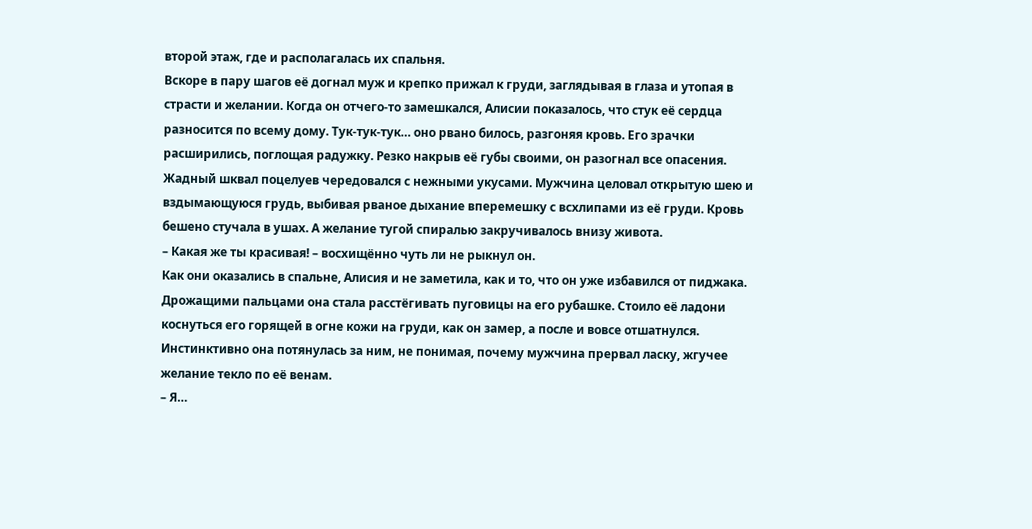второй этаж, где и располагалась их спальня.
Вскоре в пару шагов её догнал муж и крепко прижал к груди, заглядывая в глаза и утопая в страсти и желании. Когда он отчего-то замешкался, Алисии показалось, что стук её сердца разносится по всему дому. Тук-тук-тук… оно рвано билось, разгоняя кровь. Его зрачки расширились, поглощая радужку. Резко накрыв её губы своими, он разогнал все опасения.
Жадный шквал поцелуев чередовался с нежными укусами. Мужчина целовал открытую шею и вздымающуюся грудь, выбивая рваное дыхание вперемешку с всхлипами из её груди. Кровь бешено стучала в ушах. А желание тугой спиралью закручивалось внизу живота.
– Какая же ты красивая! – восхищённо чуть ли не рыкнул он.
Как они оказались в спальне, Алисия и не заметила, как и то, что он уже избавился от пиджака. Дрожащими пальцами она стала расстёгивать пуговицы на его рубашке. Стоило её ладони коснуться его горящей в огне кожи на груди, как он замер, а после и вовсе отшатнулся.
Инстинктивно она потянулась за ним, не понимая, почему мужчина прервал ласку, жгучее желание текло по её венам.
– Я…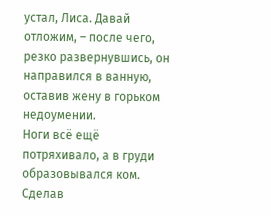устал, Лиса. Давай отложим, – после чего, резко развернувшись, он направился в ванную, оставив жену в горьком недоумении.
Ноги всё ещё потряхивало, а в груди образовывался ком. Сделав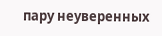пару неуверенных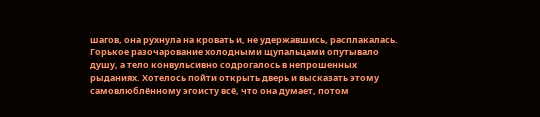шагов, она рухнула на кровать и, не удержавшись, расплакалась.
Горькое разочарование холодными щупальцами опутывало душу, а тело конвульсивно содрогалось в непрошенных рыданиях. Хотелось пойти открыть дверь и высказать этому самовлюблённому эгоисту всё, что она думает, потом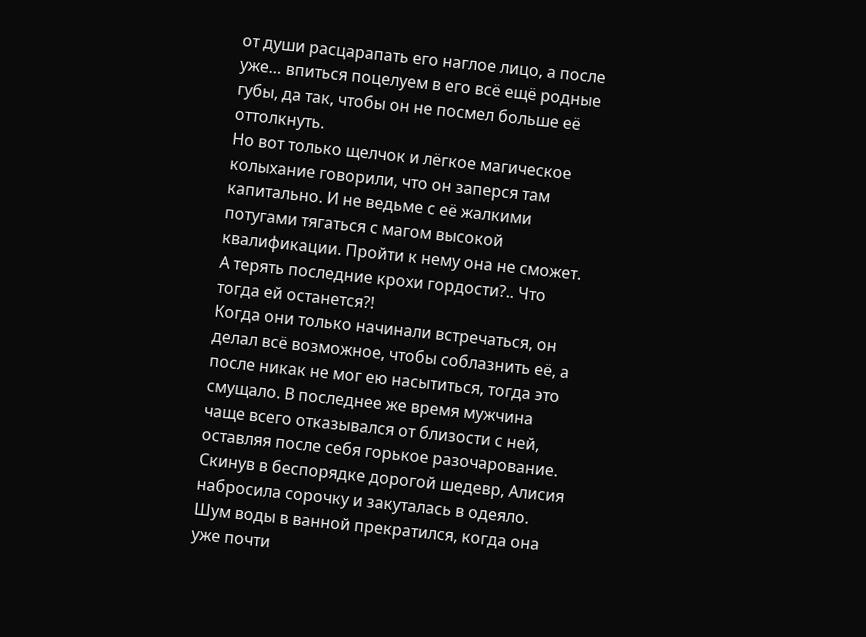от души расцарапать его наглое лицо, а после уже… впиться поцелуем в его всё ещё родные губы, да так, чтобы он не посмел больше её оттолкнуть.
Но вот только щелчок и лёгкое магическое колыхание говорили, что он заперся там капитально. И не ведьме с её жалкими потугами тягаться с магом высокой квалификации. Пройти к нему она не сможет. А терять последние крохи гордости?.. Что тогда ей останется?!
Когда они только начинали встречаться, он делал всё возможное, чтобы соблазнить её, а после никак не мог ею насытиться, тогда это смущало. В последнее же время мужчина чаще всего отказывался от близости с ней, оставляя после себя горькое разочарование.
Скинув в беспорядке дорогой шедевр, Алисия набросила сорочку и закуталась в одеяло. Шум воды в ванной прекратился, когда она уже почти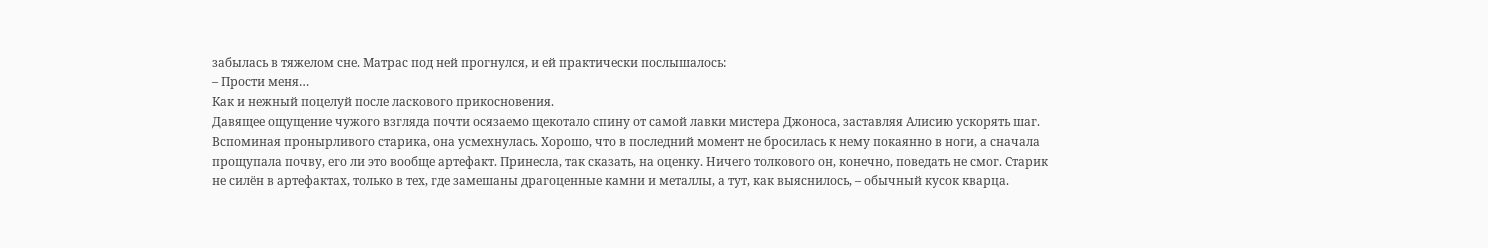забылась в тяжелом сне. Матрас под ней прогнулся, и ей практически послышалось:
– Прости меня…
Как и нежный поцелуй после ласкового прикосновения.
Давящее ощущение чужого взгляда почти осязаемо щекотало спину от самой лавки мистера Джоноса, заставляя Алисию ускорять шаг.
Вспоминая пронырливого старика, она усмехнулась. Хорошо, что в последний момент не бросилась к нему покаянно в ноги, а сначала прощупала почву, его ли это вообще артефакт. Принесла, так сказать, на оценку. Ничего толкового он, конечно, поведать не смог. Старик не силён в артефактах, только в тех, где замешаны драгоценные камни и металлы, а тут, как выяснилось, – обычный кусок кварца.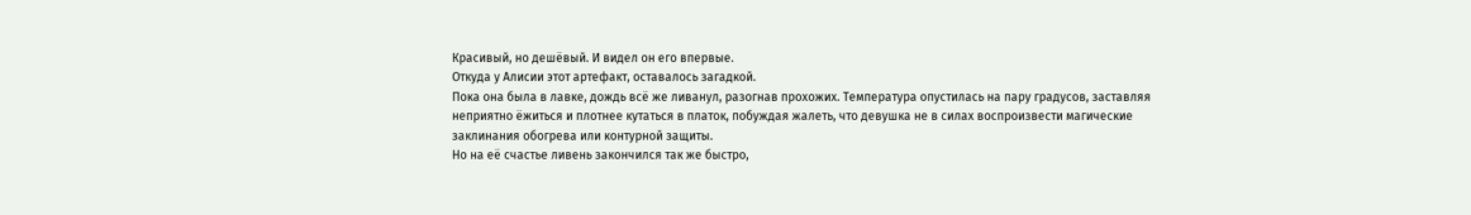Красивый, но дешёвый. И видел он его впервые.
Откуда у Алисии этот артефакт, оставалось загадкой.
Пока она была в лавке, дождь всё же ливанул, разогнав прохожих. Температура опустилась на пару градусов, заставляя неприятно ёжиться и плотнее кутаться в платок, побуждая жалеть, что девушка не в силах воспроизвести магические заклинания обогрева или контурной защиты.
Но на её счастье ливень закончился так же быстро,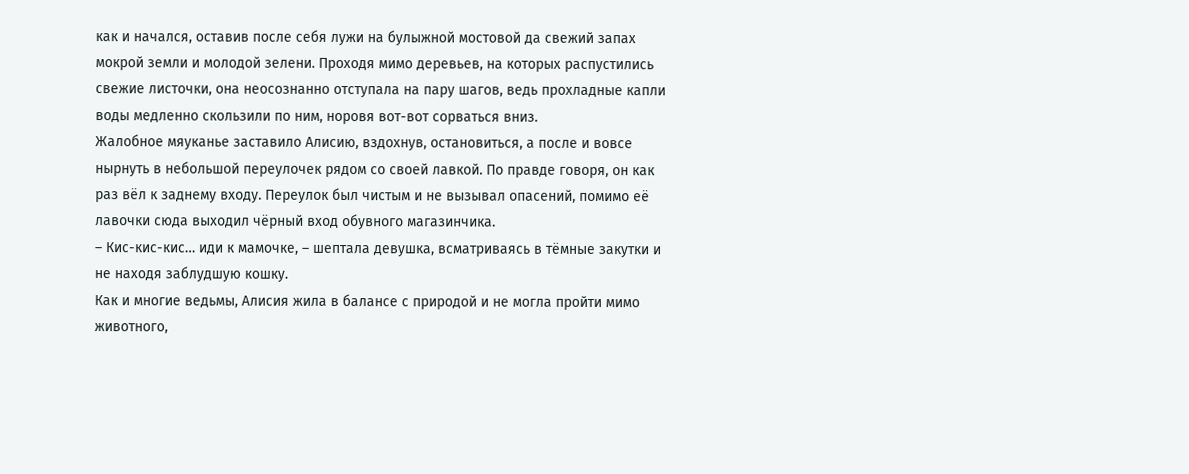как и начался, оставив после себя лужи на булыжной мостовой да свежий запах мокрой земли и молодой зелени. Проходя мимо деревьев, на которых распустились свежие листочки, она неосознанно отступала на пару шагов, ведь прохладные капли воды медленно скользили по ним, норовя вот-вот сорваться вниз.
Жалобное мяуканье заставило Алисию, вздохнув, остановиться, а после и вовсе нырнуть в небольшой переулочек рядом со своей лавкой. По правде говоря, он как раз вёл к заднему входу. Переулок был чистым и не вызывал опасений, помимо её лавочки сюда выходил чёрный вход обувного магазинчика.
– Кис-кис-кис… иди к мамочке, – шептала девушка, всматриваясь в тёмные закутки и не находя заблудшую кошку.
Как и многие ведьмы, Алисия жила в балансе с природой и не могла пройти мимо животного,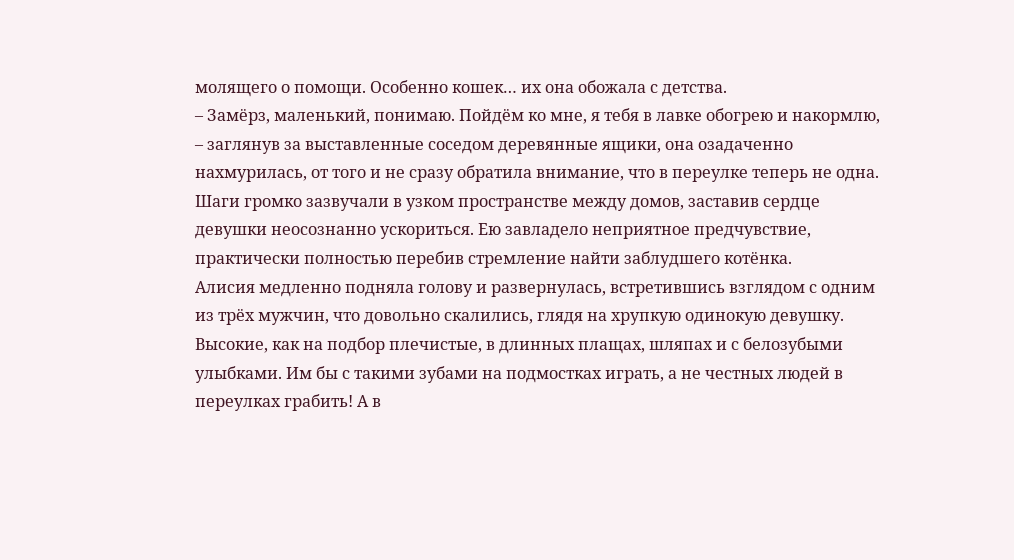молящего о помощи. Особенно кошек… их она обожала с детства.
– Замёрз, маленький, понимаю. Пойдём ко мне, я тебя в лавке обогрею и накормлю, – заглянув за выставленные соседом деревянные ящики, она озадаченно нахмурилась, от того и не сразу обратила внимание, что в переулке теперь не одна.
Шаги громко зазвучали в узком пространстве между домов, заставив сердце девушки неосознанно ускориться. Ею завладело неприятное предчувствие, практически полностью перебив стремление найти заблудшего котёнка.
Алисия медленно подняла голову и развернулась, встретившись взглядом с одним из трёх мужчин, что довольно скалились, глядя на хрупкую одинокую девушку. Высокие, как на подбор плечистые, в длинных плащах, шляпах и с белозубыми улыбками. Им бы с такими зубами на подмостках играть, а не честных людей в переулках грабить! А в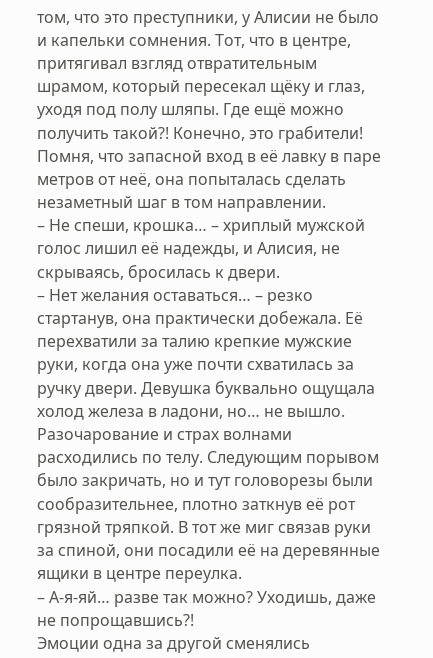том, что это преступники, у Алисии не было и капельки сомнения. Тот, что в центре, притягивал взгляд отвратительным шрамом, который пересекал щёку и глаз, уходя под полу шляпы. Где ещё можно получить такой?! Конечно, это грабители!
Помня, что запасной вход в её лавку в паре метров от неё, она попыталась сделать незаметный шаг в том направлении.
– Не спеши, крошка… – хриплый мужской голос лишил её надежды, и Алисия, не скрываясь, бросилась к двери.
– Нет желания оставаться… – резко стартанув, она практически добежала. Её перехватили за талию крепкие мужские руки, когда она уже почти схватилась за ручку двери. Девушка буквально ощущала холод железа в ладони, но… не вышло. Разочарование и страх волнами расходились по телу. Следующим порывом было закричать, но и тут головорезы были сообразительнее, плотно заткнув её рот грязной тряпкой. В тот же миг связав руки за спиной, они посадили её на деревянные ящики в центре переулка.
– А-я-яй… разве так можно? Уходишь, даже не попрощавшись?!
Эмоции одна за другой сменялись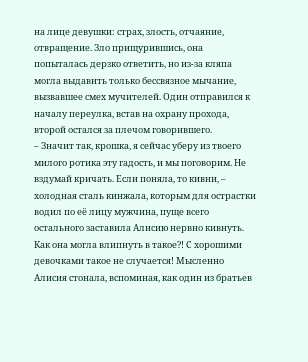на лице девушки: страх, злость, отчаяние, отвращение. Зло прищурившись, она попыталась дерзко ответить, но из-за кляпа могла выдавить только бессвязное мычание, вызвавшее смех мучителей. Один отправился к началу переулка, встав на охрану прохода, второй остался за плечом говорившего.
– Значит так, крошка, я сейчас уберу из твоего милого ротика эту гадость, и мы поговорим. Не вздумай кричать. Если поняла, то кивни, – холодная сталь кинжала, которым для острастки водил по её лицу мужчина, пуще всего остального заставила Алисию нервно кивнуть.
Как она могла влипнуть в такое?! С хорошими девочками такое не случается! Мысленно Алисия стонала, вспоминая, как один из братьев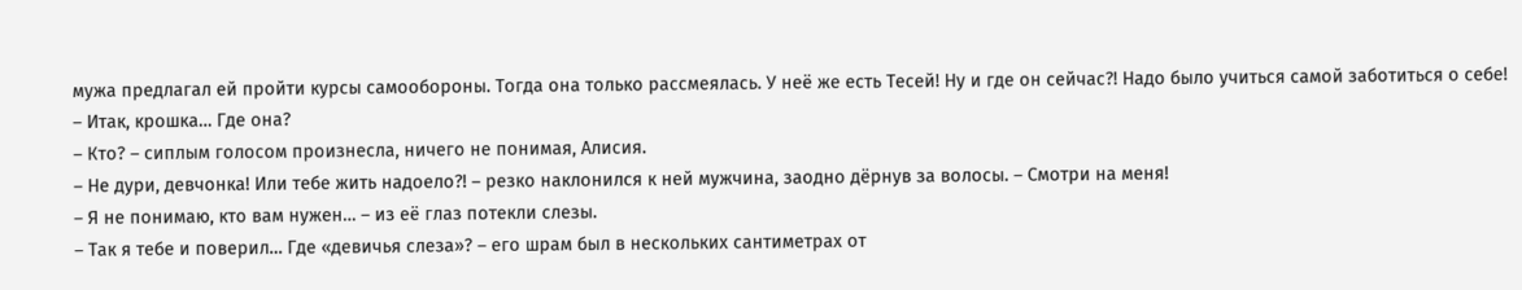мужа предлагал ей пройти курсы самообороны. Тогда она только рассмеялась. У неё же есть Тесей! Ну и где он сейчас?! Надо было учиться самой заботиться о себе!
– Итак, крошка… Где она?
– Кто? – сиплым голосом произнесла, ничего не понимая, Алисия.
– Не дури, девчонка! Или тебе жить надоело?! – резко наклонился к ней мужчина, заодно дёрнув за волосы. – Смотри на меня!
– Я не понимаю, кто вам нужен… – из её глаз потекли слезы.
– Так я тебе и поверил… Где «девичья слеза»? – его шрам был в нескольких сантиметрах от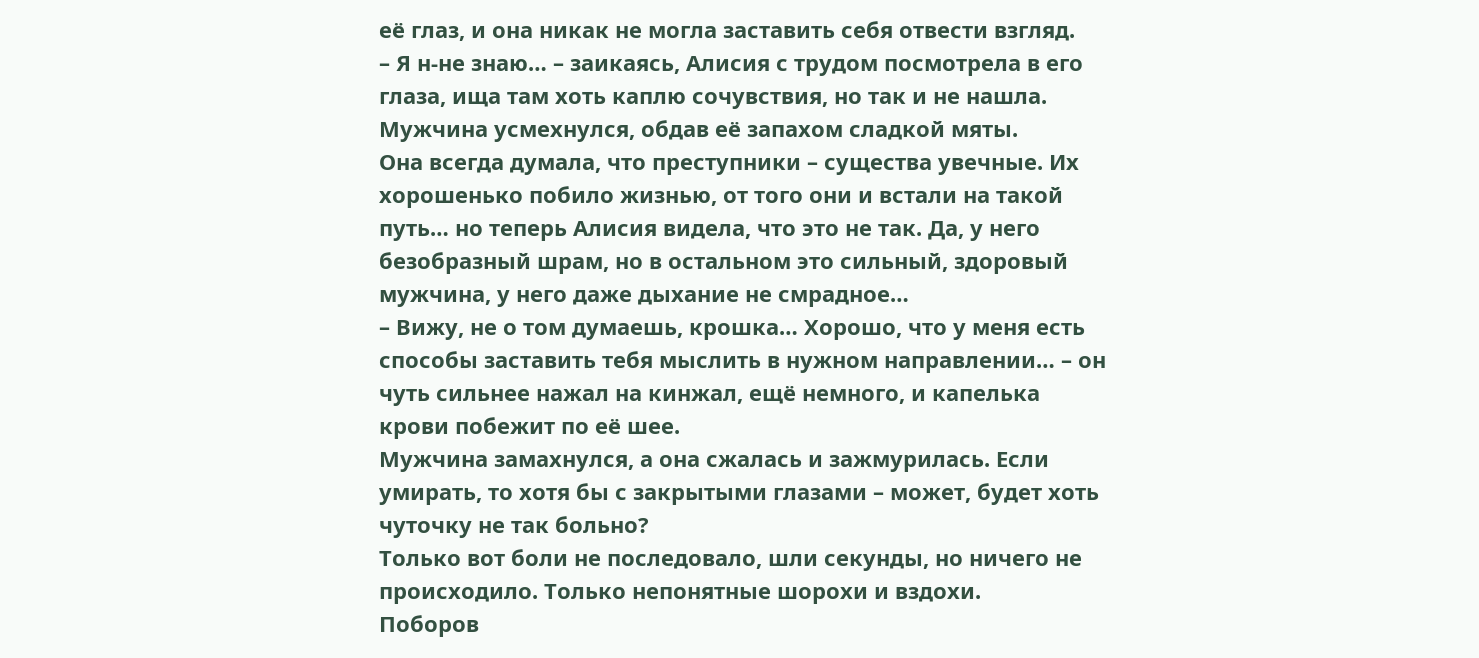её глаз, и она никак не могла заставить себя отвести взгляд.
– Я н-не знаю… – заикаясь, Алисия с трудом посмотрела в его глаза, ища там хоть каплю сочувствия, но так и не нашла. Мужчина усмехнулся, обдав её запахом сладкой мяты.
Она всегда думала, что преступники – существа увечные. Их хорошенько побило жизнью, от того они и встали на такой путь… но теперь Алисия видела, что это не так. Да, у него безобразный шрам, но в остальном это сильный, здоровый мужчина, у него даже дыхание не смрадное…
– Вижу, не о том думаешь, крошка… Хорошо, что у меня есть способы заставить тебя мыслить в нужном направлении… – он чуть сильнее нажал на кинжал, ещё немного, и капелька крови побежит по её шее.
Мужчина замахнулся, а она сжалась и зажмурилась. Если умирать, то хотя бы с закрытыми глазами – может, будет хоть чуточку не так больно?
Только вот боли не последовало, шли секунды, но ничего не происходило. Только непонятные шорохи и вздохи.
Поборов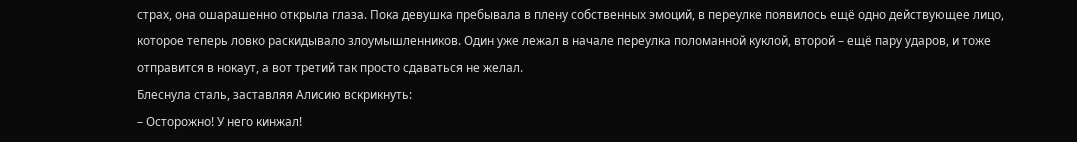страх, она ошарашенно открыла глаза. Пока девушка пребывала в плену собственных эмоций, в переулке появилось ещё одно действующее лицо, которое теперь ловко раскидывало злоумышленников. Один уже лежал в начале переулка поломанной куклой, второй – ещё пару ударов, и тоже отправится в нокаут, а вот третий так просто сдаваться не желал.
Блеснула сталь, заставляя Алисию вскрикнуть:
– Осторожно! У него кинжал!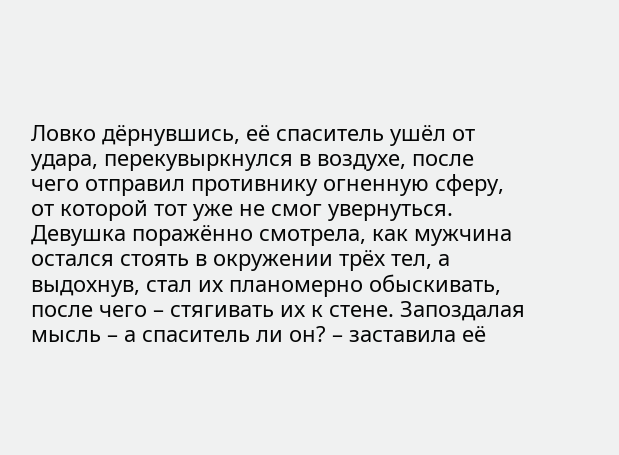Ловко дёрнувшись, её спаситель ушёл от удара, перекувыркнулся в воздухе, после чего отправил противнику огненную сферу, от которой тот уже не смог увернуться.
Девушка поражённо смотрела, как мужчина остался стоять в окружении трёх тел, а выдохнув, стал их планомерно обыскивать, после чего – стягивать их к стене. Запоздалая мысль – а спаситель ли он? – заставила её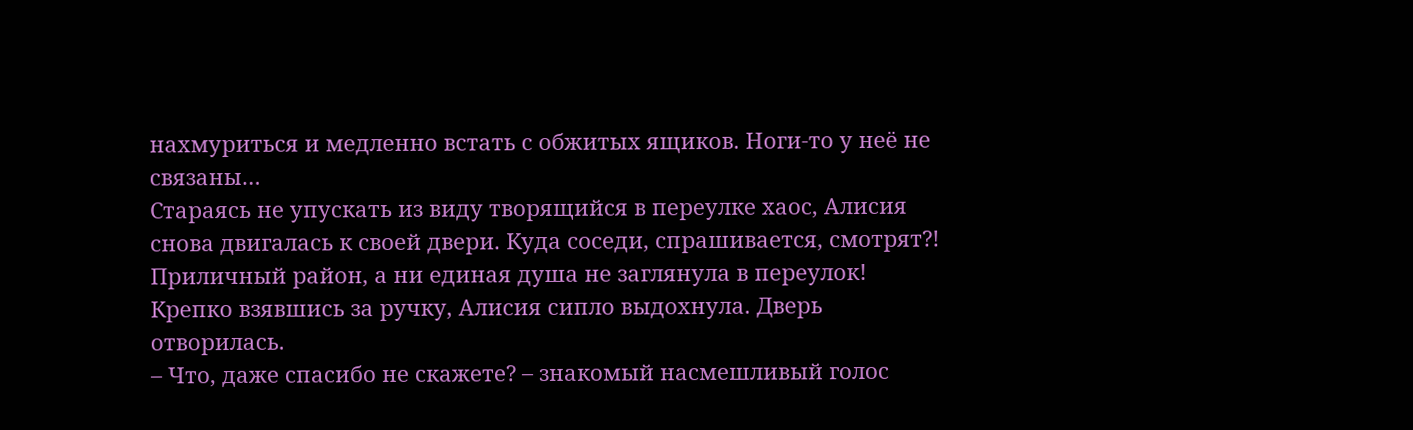нахмуриться и медленно встать с обжитых ящиков. Ноги-то у неё не связаны…
Стараясь не упускать из виду творящийся в переулке хаос, Алисия снова двигалась к своей двери. Куда соседи, спрашивается, смотрят?! Приличный район, а ни единая душа не заглянула в переулок!
Крепко взявшись за ручку, Алисия сипло выдохнула. Дверь отворилась.
– Что, даже спасибо не скажете? – знакомый насмешливый голос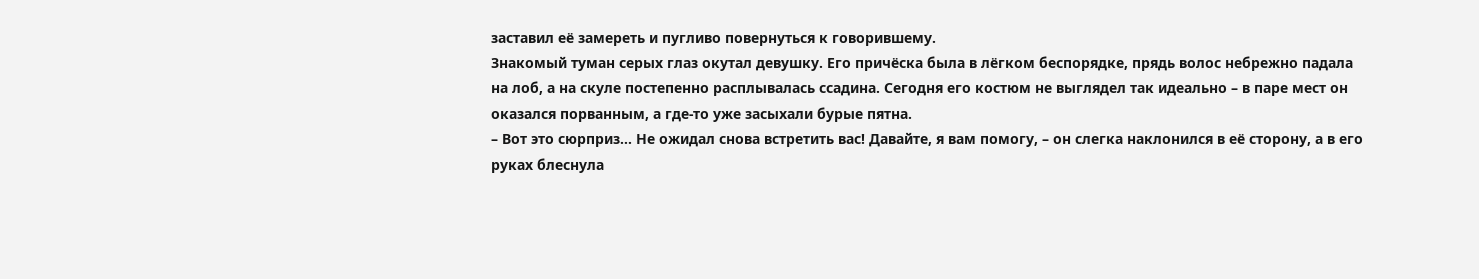заставил её замереть и пугливо повернуться к говорившему.
Знакомый туман серых глаз окутал девушку. Его причёска была в лёгком беспорядке, прядь волос небрежно падала на лоб, а на скуле постепенно расплывалась ссадина. Сегодня его костюм не выглядел так идеально – в паре мест он оказался порванным, а где-то уже засыхали бурые пятна.
– Вот это сюрприз… Не ожидал снова встретить вас! Давайте, я вам помогу, – он слегка наклонился в её сторону, а в его руках блеснула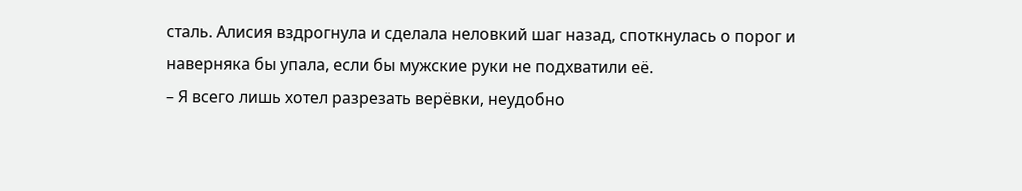сталь. Алисия вздрогнула и сделала неловкий шаг назад, споткнулась о порог и наверняка бы упала, если бы мужские руки не подхватили её.
– Я всего лишь хотел разрезать верёвки, неудобно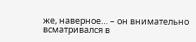же, наверное… – он внимательно всматривался в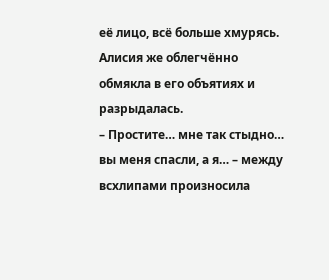её лицо, всё больше хмурясь.
Алисия же облегчённо обмякла в его объятиях и разрыдалась.
– Простите… мне так стыдно… вы меня спасли, а я… – между всхлипами произносила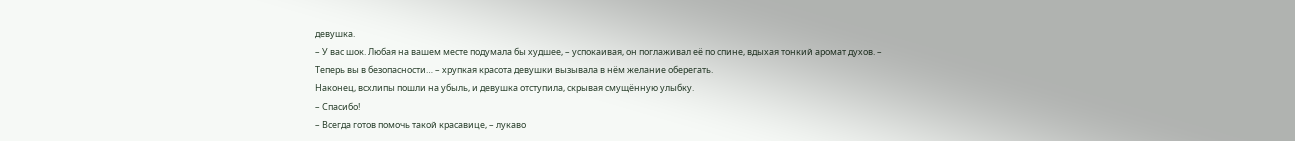девушка.
– У вас шок. Любая на вашем месте подумала бы худшее, – успокаивая, он поглаживал её по спине, вдыхая тонкий аромат духов. – Теперь вы в безопасности… – хрупкая красота девушки вызывала в нём желание оберегать.
Наконец, всхлипы пошли на убыль, и девушка отступила, скрывая смущённую улыбку.
– Спасибо!
– Всегда готов помочь такой красавице, – лукаво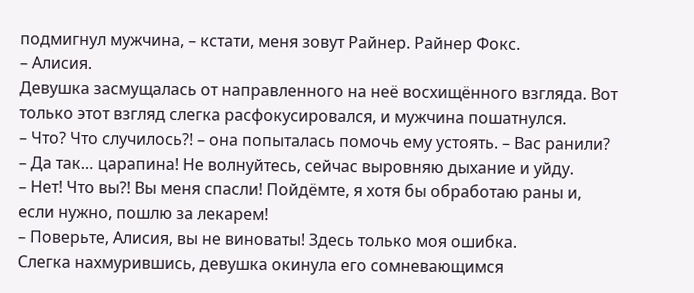подмигнул мужчина, – кстати, меня зовут Райнер. Райнер Фокс.
– Алисия.
Девушка засмущалась от направленного на неё восхищённого взгляда. Вот только этот взгляд слегка расфокусировался, и мужчина пошатнулся.
– Что? Что случилось?! – она попыталась помочь ему устоять. – Вас ранили?
– Да так… царапина! Не волнуйтесь, сейчас выровняю дыхание и уйду.
– Нет! Что вы?! Вы меня спасли! Пойдёмте, я хотя бы обработаю раны и, если нужно, пошлю за лекарем!
– Поверьте, Алисия, вы не виноваты! Здесь только моя ошибка.
Слегка нахмурившись, девушка окинула его сомневающимся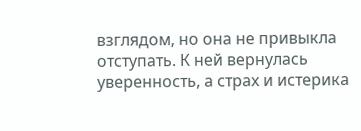взглядом, но она не привыкла отступать. К ней вернулась уверенность, а страх и истерика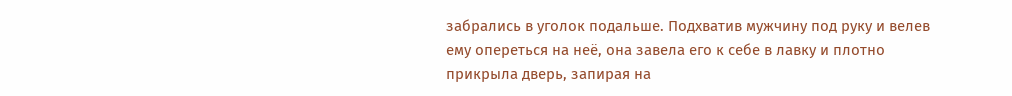забрались в уголок подальше. Подхватив мужчину под руку и велев ему опереться на неё, она завела его к себе в лавку и плотно прикрыла дверь, запирая на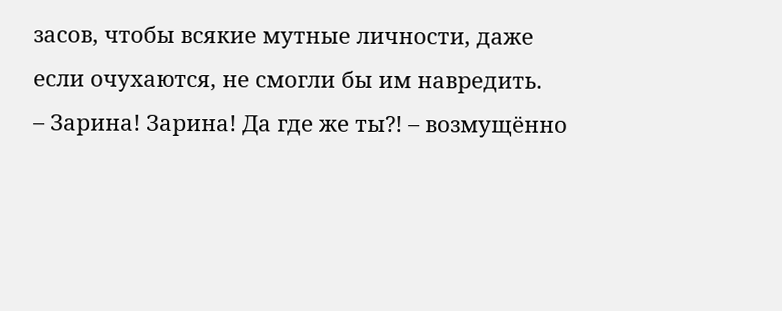засов, чтобы всякие мутные личности, даже если очухаются, не смогли бы им навредить.
– Зарина! Зарина! Да где же ты?! – возмущённо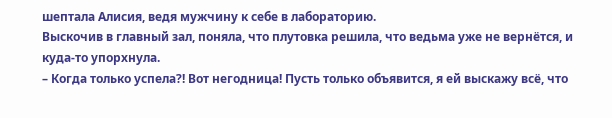шептала Алисия, ведя мужчину к себе в лабораторию.
Выскочив в главный зал, поняла, что плутовка решила, что ведьма уже не вернётся, и куда-то упорхнула.
– Когда только успела?! Вот негодница! Пусть только объявится, я ей выскажу всё, что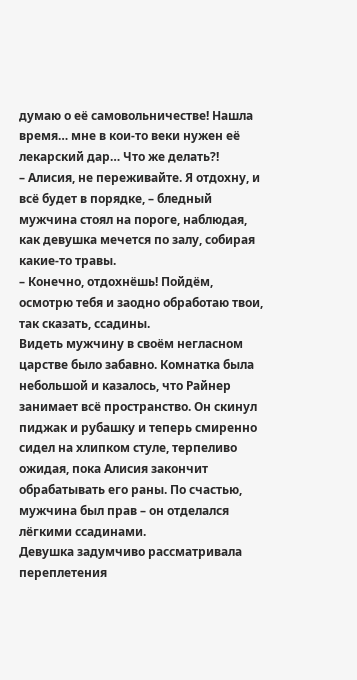думаю о её самовольничестве! Нашла время… мне в кои-то веки нужен её лекарский дар… Что же делать?!
– Алисия, не переживайте. Я отдохну, и всё будет в порядке, – бледный мужчина стоял на пороге, наблюдая, как девушка мечется по залу, собирая какие-то травы.
– Конечно, отдохнёшь! Пойдём, осмотрю тебя и заодно обработаю твои, так сказать, ссадины.
Видеть мужчину в своём негласном царстве было забавно. Комнатка была небольшой и казалось, что Райнер занимает всё пространство. Он скинул пиджак и рубашку и теперь смиренно сидел на хлипком стуле, терпеливо ожидая, пока Алисия закончит обрабатывать его раны. По счастью, мужчина был прав – он отделался лёгкими ссадинами.
Девушка задумчиво рассматривала переплетения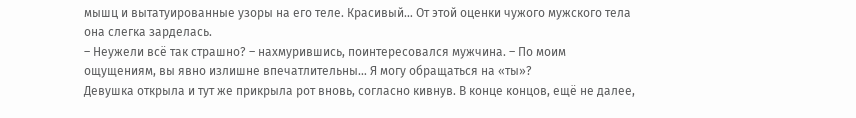мышц и вытатуированные узоры на его теле. Красивый… От этой оценки чужого мужского тела она слегка зарделась.
– Неужели всё так страшно? – нахмурившись, поинтересовался мужчина. – По моим ощущениям, вы явно излишне впечатлительны… Я могу обращаться на «ты»?
Девушка открыла и тут же прикрыла рот вновь, согласно кивнув. В конце концов, ещё не далее,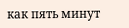как пять минут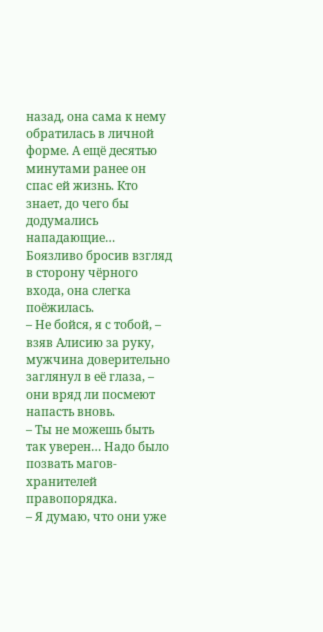назад, она сама к нему обратилась в личной форме. А ещё десятью минутами ранее он спас ей жизнь. Кто знает, до чего бы додумались нападающие… Боязливо бросив взгляд в сторону чёрного входа, она слегка поёжилась.
– Не бойся, я с тобой, – взяв Алисию за руку, мужчина доверительно заглянул в её глаза, – они вряд ли посмеют напасть вновь.
– Ты не можешь быть так уверен… Надо было позвать магов-хранителей правопорядка.
– Я думаю, что они уже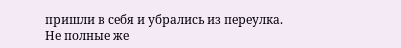пришли в себя и убрались из переулка. Не полные же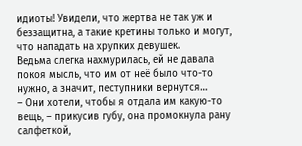идиоты! Увидели, что жертва не так уж и беззащитна, а такие кретины только и могут, что нападать на хрупких девушек.
Ведьма слегка нахмурилась, ей не давала покоя мысль, что им от неё было что-то нужно, а значит, пеступники вернутся…
– Они хотели, чтобы я отдала им какую-то вещь, – прикусив губу, она промокнула рану салфеткой,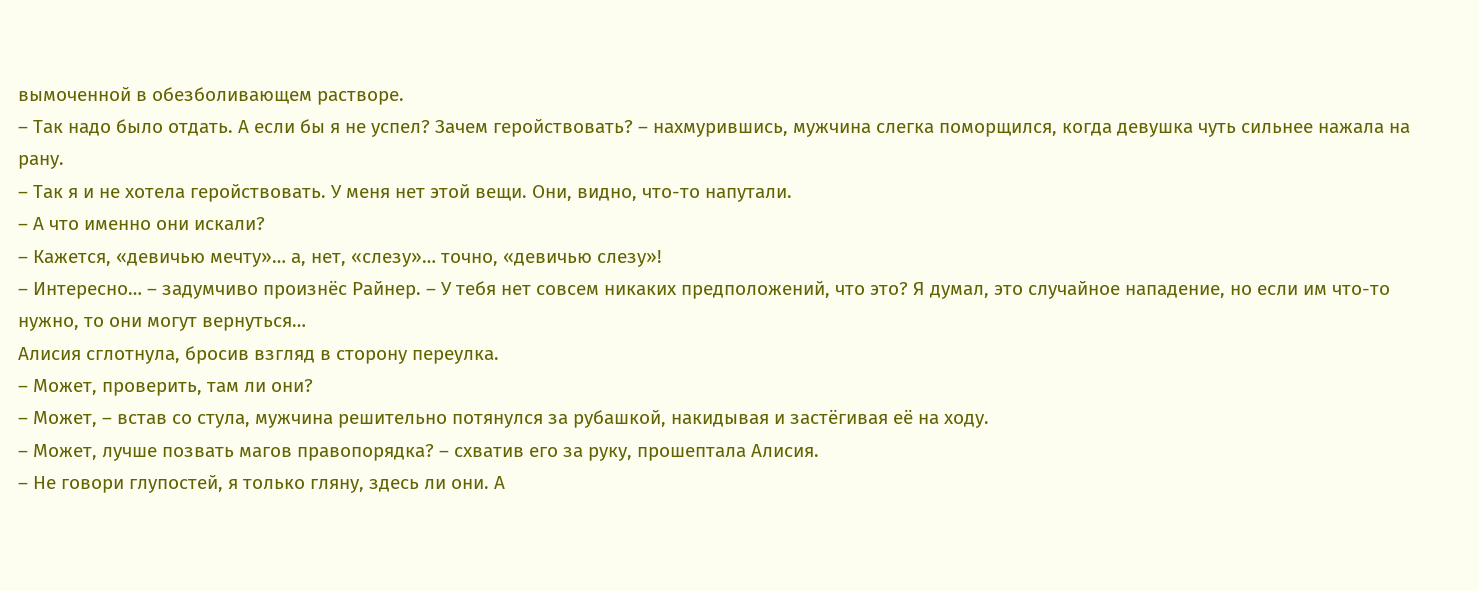вымоченной в обезболивающем растворе.
– Так надо было отдать. А если бы я не успел? Зачем геройствовать? – нахмурившись, мужчина слегка поморщился, когда девушка чуть сильнее нажала на рану.
– Так я и не хотела геройствовать. У меня нет этой вещи. Они, видно, что-то напутали.
– А что именно они искали?
– Кажется, «девичью мечту»… а, нет, «слезу»… точно, «девичью слезу»!
– Интересно… – задумчиво произнёс Райнер. – У тебя нет совсем никаких предположений, что это? Я думал, это случайное нападение, но если им что-то нужно, то они могут вернуться…
Алисия сглотнула, бросив взгляд в сторону переулка.
– Может, проверить, там ли они?
– Может, – встав со стула, мужчина решительно потянулся за рубашкой, накидывая и застёгивая её на ходу.
– Может, лучше позвать магов правопорядка? – схватив его за руку, прошептала Алисия.
– Не говори глупостей, я только гляну, здесь ли они. А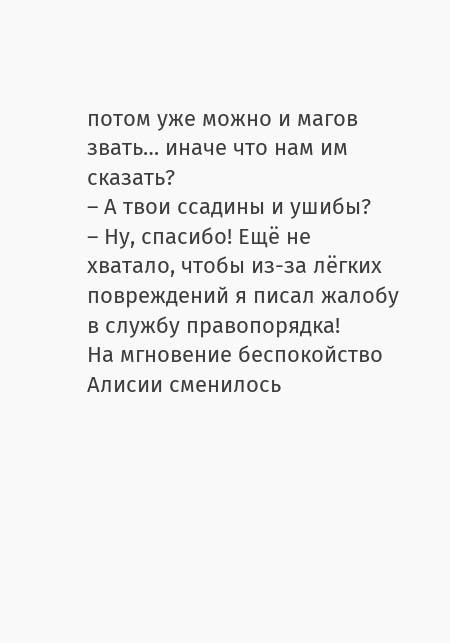потом уже можно и магов звать… иначе что нам им сказать?
– А твои ссадины и ушибы?
– Ну, спасибо! Ещё не хватало, чтобы из-за лёгких повреждений я писал жалобу в службу правопорядка!
На мгновение беспокойство Алисии сменилось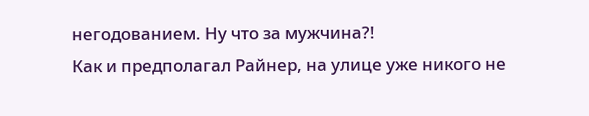негодованием. Ну что за мужчина?!
Как и предполагал Райнер, на улице уже никого не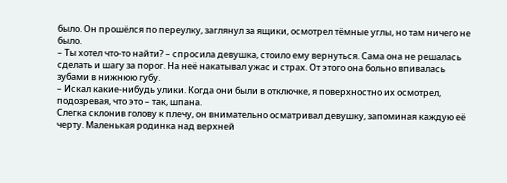было. Он прошёлся по переулку, заглянул за ящики, осмотрел тёмные углы, но там ничего не было.
– Ты хотел что-то найти? – спросила девушка, стоило ему вернуться. Сама она не решалась сделать и шагу за порог. На неё накатывал ужас и страх. От этого она больно впивалась зубами в нижнюю губу.
– Искал какие-нибудь улики. Когда они были в отключке, я поверхностно их осмотрел, подозревая, что это – так, шпана.
Слегка склонив голову к плечу, он внимательно осматривал девушку, запоминая каждую её черту. Маленькая родинка над верхней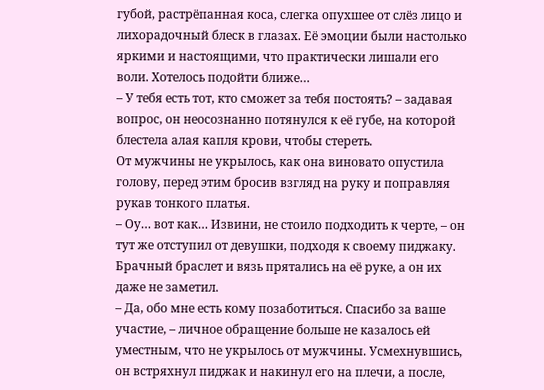губой, растрёпанная коса, слегка опухшее от слёз лицо и лихорадочный блеск в глазах. Её эмоции были настолько яркими и настоящими, что практически лишали его воли. Хотелось подойти ближе…
– У тебя есть тот, кто сможет за тебя постоять? – задавая вопрос, он неосознанно потянулся к её губе, на которой блестела алая капля крови, чтобы стереть.
От мужчины не укрылось, как она виновато опустила голову, перед этим бросив взгляд на руку и поправляя рукав тонкого платья.
– Оу… вот как… Извини, не стоило подходить к черте, – он тут же отступил от девушки, подходя к своему пиджаку.
Брачный браслет и вязь прятались на её руке, а он их даже не заметил.
– Да, обо мне есть кому позаботиться. Спасибо за ваше участие, – личное обращение больше не казалось ей уместным, что не укрылось от мужчины. Усмехнувшись, он встряхнул пиджак и накинул его на плечи, а после,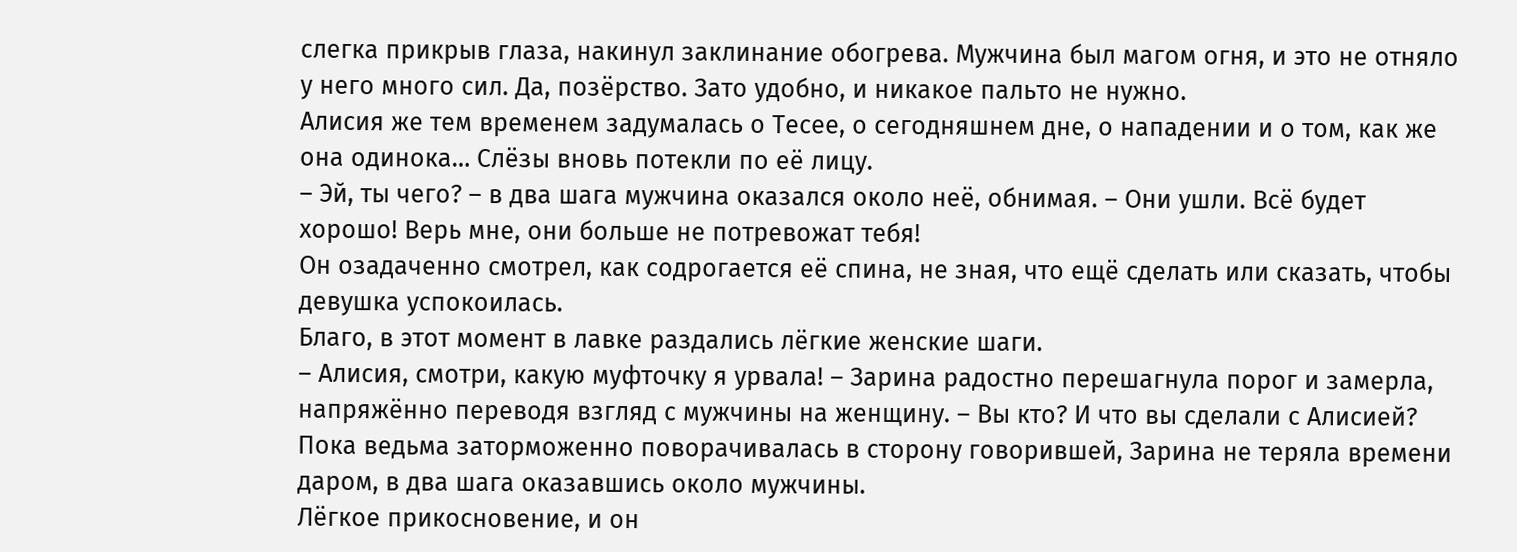слегка прикрыв глаза, накинул заклинание обогрева. Мужчина был магом огня, и это не отняло у него много сил. Да, позёрство. Зато удобно, и никакое пальто не нужно.
Алисия же тем временем задумалась о Тесее, о сегодняшнем дне, о нападении и о том, как же она одинока… Слёзы вновь потекли по её лицу.
– Эй, ты чего? – в два шага мужчина оказался около неё, обнимая. – Они ушли. Всё будет хорошо! Верь мне, они больше не потревожат тебя!
Он озадаченно смотрел, как содрогается её спина, не зная, что ещё сделать или сказать, чтобы девушка успокоилась.
Благо, в этот момент в лавке раздались лёгкие женские шаги.
– Алисия, смотри, какую муфточку я урвала! – Зарина радостно перешагнула порог и замерла, напряжённо переводя взгляд с мужчины на женщину. – Вы кто? И что вы сделали с Алисией?
Пока ведьма заторможенно поворачивалась в сторону говорившей, Зарина не теряла времени даром, в два шага оказавшись около мужчины.
Лёгкое прикосновение, и он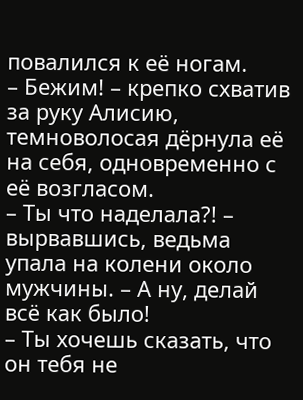повалился к её ногам.
– Бежим! – крепко схватив за руку Алисию, темноволосая дёрнула её на себя, одновременно с её возгласом.
– Ты что наделала?! – вырвавшись, ведьма упала на колени около мужчины. – А ну, делай всё как было!
– Ты хочешь сказать, что он тебя не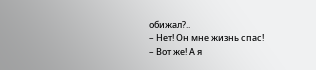обижал?..
– Нет! Он мне жизнь спас!
– Вот же! А я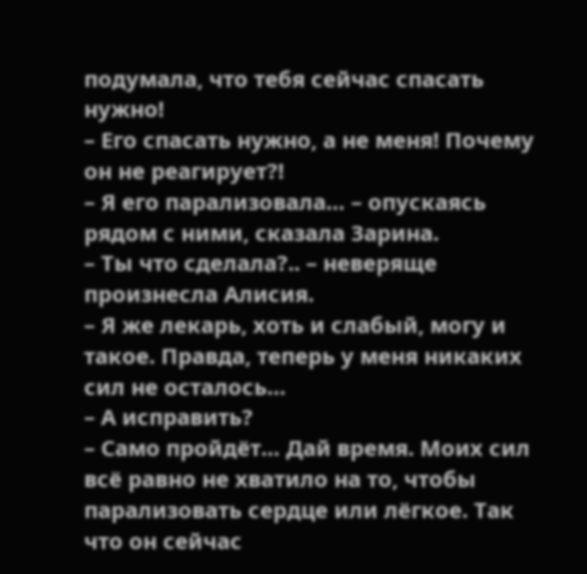подумала, что тебя сейчас спасать нужно!
– Его спасать нужно, а не меня! Почему он не реагирует?!
– Я его парализовала… – опускаясь рядом с ними, сказала Зарина.
– Ты что сделала?.. – неверяще произнесла Алисия.
– Я же лекарь, хоть и слабый, могу и такое. Правда, теперь у меня никаких сил не осталось…
– А исправить?
– Само пройдёт… Дай время. Моих сил всё равно не хватило на то, чтобы парализовать сердце или лёгкое. Так что он сейчас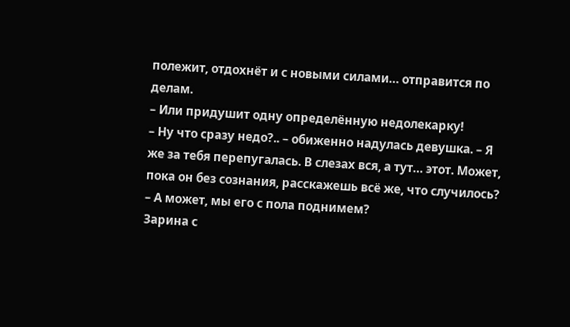полежит, отдохнёт и с новыми силами… отправится по делам.
– Или придушит одну определённую недолекарку!
– Ну что сразу недо?.. – обиженно надулась девушка. – Я же за тебя перепугалась. В слезах вся, а тут… этот. Может, пока он без сознания, расскажешь всё же, что случилось?
– А может, мы его с пола поднимем?
Зарина с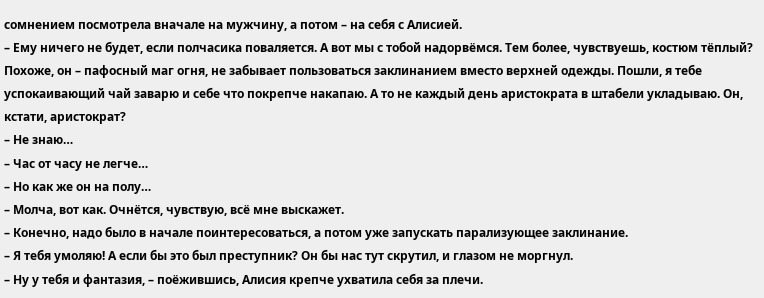сомнением посмотрела вначале на мужчину, а потом – на себя с Алисией.
– Ему ничего не будет, если полчасика поваляется. А вот мы с тобой надорвёмся. Тем более, чувствуешь, костюм тёплый? Похоже, он – пафосный маг огня, не забывает пользоваться заклинанием вместо верхней одежды. Пошли, я тебе успокаивающий чай заварю и себе что покрепче накапаю. А то не каждый день аристократа в штабели укладываю. Он, кстати, аристократ?
– Не знаю…
– Час от часу не легче…
– Но как же он на полу…
– Молча, вот как. Очнётся, чувствую, всё мне выскажет.
– Конечно, надо было в начале поинтересоваться, а потом уже запускать парализующее заклинание.
– Я тебя умоляю! А если бы это был преступник? Он бы нас тут скрутил, и глазом не моргнул.
– Ну у тебя и фантазия, – поёжившись, Алисия крепче ухватила себя за плечи.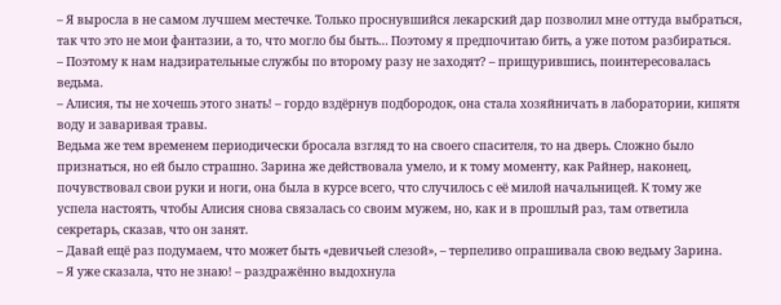– Я выросла в не самом лучшем местечке. Только проснувшийся лекарский дар позволил мне оттуда выбраться, так что это не мои фантазии, а то, что могло бы быть… Поэтому я предпочитаю бить, а уже потом разбираться.
– Поэтому к нам надзирательные службы по второму разу не заходят? – прищурившись, поинтересовалась ведьма.
– Алисия, ты не хочешь этого знать! – гордо вздёрнув подбородок, она стала хозяйничать в лаборатории, кипятя воду и заваривая травы.
Ведьма же тем временем периодически бросала взгляд то на своего спасителя, то на дверь. Сложно было признаться, но ей было страшно. Зарина же действовала умело, и к тому моменту, как Райнер, наконец, почувствовал свои руки и ноги, она была в курсе всего, что случилось с её милой начальницей. К тому же успела настоять, чтобы Алисия снова связалась со своим мужем, но, как и в прошлый раз, там ответила секретарь, сказав, что он занят.
– Давай ещё раз подумаем, что может быть «девичьей слезой», – терпеливо опрашивала свою ведьму Зарина.
– Я уже сказала, что не знаю! – раздражённо выдохнула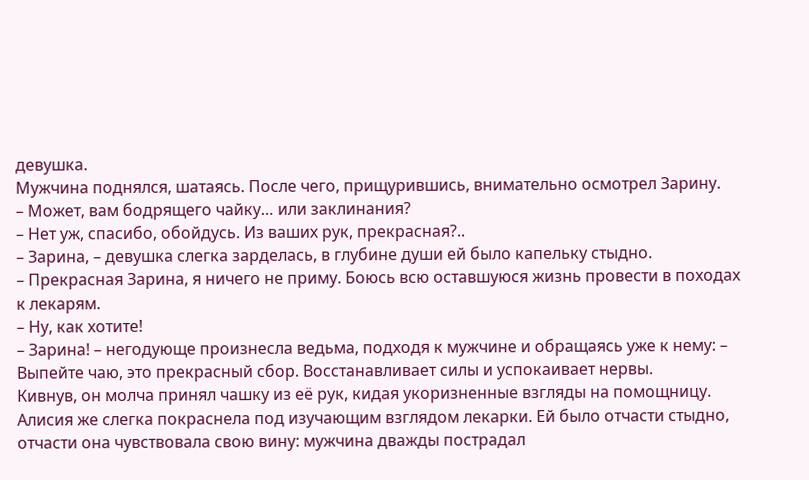девушка.
Мужчина поднялся, шатаясь. После чего, прищурившись, внимательно осмотрел Зарину.
– Может, вам бодрящего чайку… или заклинания?
– Нет уж, спасибо, обойдусь. Из ваших рук, прекрасная?..
– Зарина, – девушка слегка зарделась, в глубине души ей было капельку стыдно.
– Прекрасная Зарина, я ничего не приму. Боюсь всю оставшуюся жизнь провести в походах к лекарям.
– Ну, как хотите!
– Зарина! – негодующе произнесла ведьма, подходя к мужчине и обращаясь уже к нему: – Выпейте чаю, это прекрасный сбор. Восстанавливает силы и успокаивает нервы.
Кивнув, он молча принял чашку из её рук, кидая укоризненные взгляды на помощницу.
Алисия же слегка покраснела под изучающим взглядом лекарки. Ей было отчасти стыдно, отчасти она чувствовала свою вину: мужчина дважды пострадал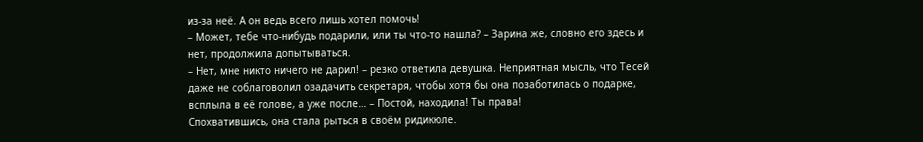из-за неё. А он ведь всего лишь хотел помочь!
– Может, тебе что-нибудь подарили, или ты что-то нашла? – Зарина же, словно его здесь и нет, продолжила допытываться.
– Нет, мне никто ничего не дарил! – резко ответила девушка. Неприятная мысль, что Тесей даже не соблаговолил озадачить секретаря, чтобы хотя бы она позаботилась о подарке, всплыла в её голове, а уже после… – Постой, находила! Ты права!
Спохватившись, она стала рыться в своём ридикюле.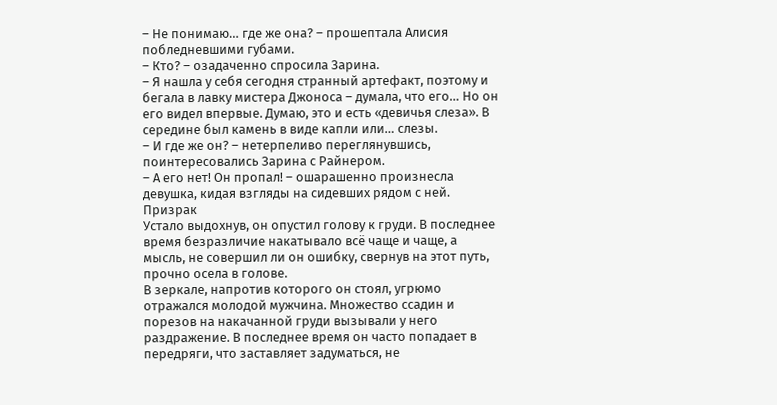– Не понимаю… где же она? – прошептала Алисия побледневшими губами.
– Кто? – озадаченно спросила Зарина.
– Я нашла у себя сегодня странный артефакт, поэтому и бегала в лавку мистера Джоноса – думала, что его… Но он его видел впервые. Думаю, это и есть «девичья слеза». В середине был камень в виде капли или… слезы.
– И где же он? – нетерпеливо переглянувшись, поинтересовались Зарина с Райнером.
– А его нет! Он пропал! – ошарашенно произнесла девушка, кидая взгляды на сидевших рядом с ней.
Призрак
Устало выдохнув, он опустил голову к груди. В последнее время безразличие накатывало всё чаще и чаще, а мысль, не совершил ли он ошибку, свернув на этот путь, прочно осела в голове.
В зеркале, напротив которого он стоял, угрюмо отражался молодой мужчина. Множество ссадин и порезов на накачанной груди вызывали у него раздражение. В последнее время он часто попадает в передряги, что заставляет задуматься, не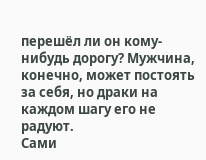перешёл ли он кому-нибудь дорогу? Мужчина, конечно, может постоять за себя, но драки на каждом шагу его не радуют.
Сами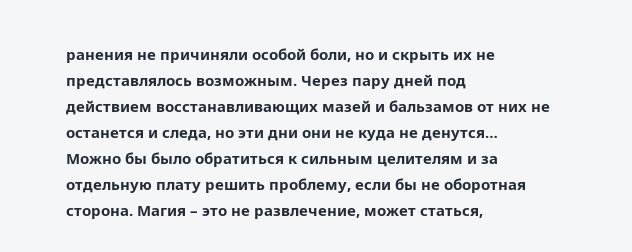ранения не причиняли особой боли, но и скрыть их не представлялось возможным. Через пару дней под действием восстанавливающих мазей и бальзамов от них не останется и следа, но эти дни они не куда не денутся… Можно бы было обратиться к сильным целителям и за отдельную плату решить проблему, если бы не оборотная сторона. Магия – это не развлечение, может статься,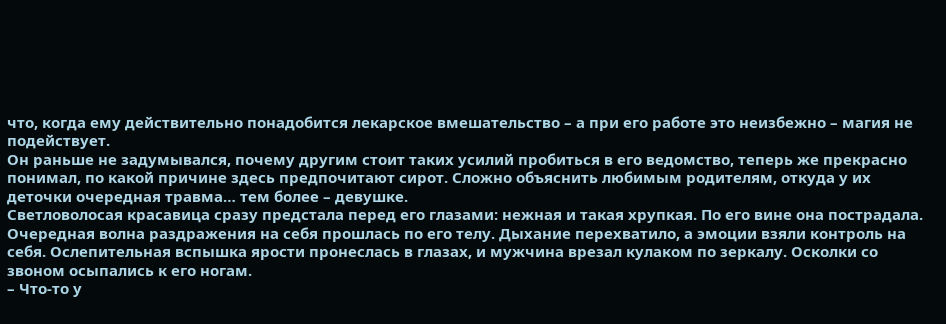что, когда ему действительно понадобится лекарское вмешательство – а при его работе это неизбежно – магия не подействует.
Он раньше не задумывался, почему другим стоит таких усилий пробиться в его ведомство, теперь же прекрасно понимал, по какой причине здесь предпочитают сирот. Сложно объяснить любимым родителям, откуда у их деточки очередная травма… тем более – девушке.
Светловолосая красавица сразу предстала перед его глазами: нежная и такая хрупкая. По его вине она пострадала. Очередная волна раздражения на себя прошлась по его телу. Дыхание перехватило, а эмоции взяли контроль на себя. Ослепительная вспышка ярости пронеслась в глазах, и мужчина врезал кулаком по зеркалу. Осколки со звоном осыпались к его ногам.
– Что-то у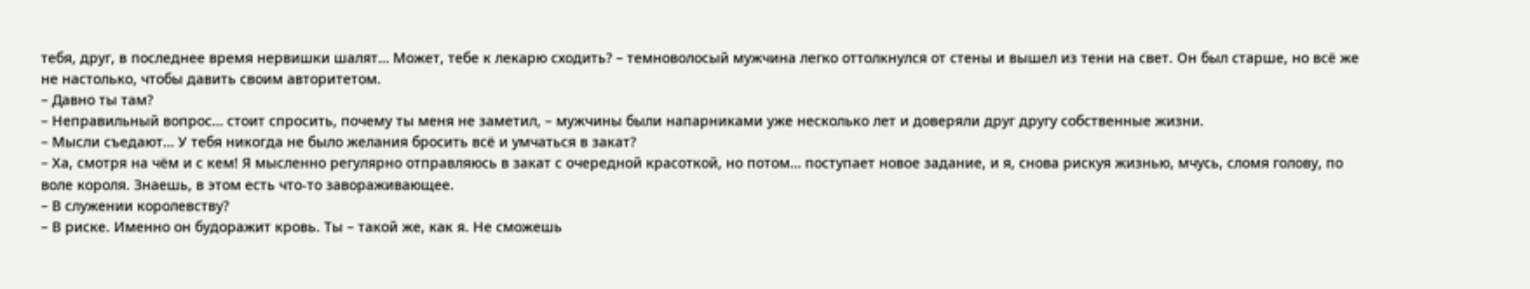тебя, друг, в последнее время нервишки шалят… Может, тебе к лекарю сходить? – темноволосый мужчина легко оттолкнулся от стены и вышел из тени на свет. Он был старше, но всё же не настолько, чтобы давить своим авторитетом.
– Давно ты там?
– Неправильный вопрос… стоит спросить, почему ты меня не заметил, – мужчины были напарниками уже несколько лет и доверяли друг другу собственные жизни.
– Мысли съедают… У тебя никогда не было желания бросить всё и умчаться в закат?
– Ха, смотря на чём и с кем! Я мысленно регулярно отправляюсь в закат с очередной красоткой, но потом… поступает новое задание, и я, снова рискуя жизнью, мчусь, сломя голову, по воле короля. Знаешь, в этом есть что-то завораживающее.
– В служении королевству?
– В риске. Именно он будоражит кровь. Ты – такой же, как я. Не сможешь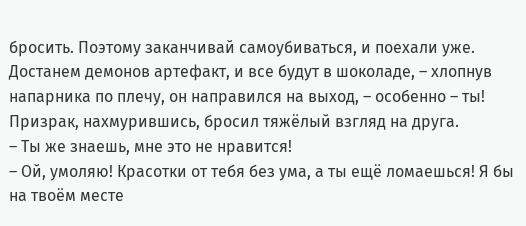бросить. Поэтому заканчивай самоубиваться, и поехали уже. Достанем демонов артефакт, и все будут в шоколаде, – хлопнув напарника по плечу, он направился на выход, – особенно – ты!
Призрак, нахмурившись, бросил тяжёлый взгляд на друга.
– Ты же знаешь, мне это не нравится!
– Ой, умоляю! Красотки от тебя без ума, а ты ещё ломаешься! Я бы на твоём месте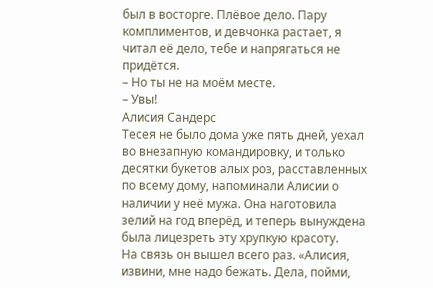был в восторге. Плёвое дело. Пару комплиментов, и девчонка растает, я читал её дело, тебе и напрягаться не придётся.
– Но ты не на моём месте.
– Увы!
Алисия Сандерс
Тесея не было дома уже пять дней, уехал во внезапную командировку, и только десятки букетов алых роз, расставленных по всему дому, напоминали Алисии о наличии у неё мужа. Она наготовила зелий на год вперёд, и теперь вынуждена была лицезреть эту хрупкую красоту.
На связь он вышел всего раз. «Алисия, извини, мне надо бежать. Дела, пойми,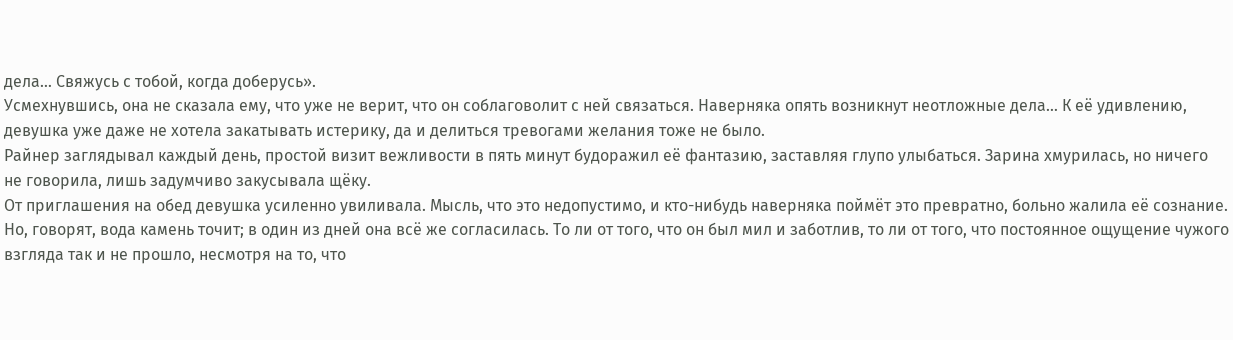дела… Свяжусь с тобой, когда доберусь».
Усмехнувшись, она не сказала ему, что уже не верит, что он соблаговолит с ней связаться. Наверняка опять возникнут неотложные дела… К её удивлению, девушка уже даже не хотела закатывать истерику, да и делиться тревогами желания тоже не было.
Райнер заглядывал каждый день, простой визит вежливости в пять минут будоражил её фантазию, заставляя глупо улыбаться. Зарина хмурилась, но ничего не говорила, лишь задумчиво закусывала щёку.
От приглашения на обед девушка усиленно увиливала. Мысль, что это недопустимо, и кто-нибудь наверняка поймёт это превратно, больно жалила её сознание. Но, говорят, вода камень точит; в один из дней она всё же согласилась. То ли от того, что он был мил и заботлив, то ли от того, что постоянное ощущение чужого взгляда так и не прошло, несмотря на то, что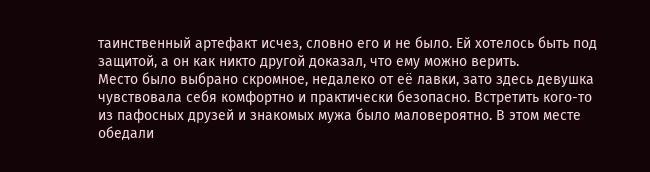таинственный артефакт исчез, словно его и не было. Ей хотелось быть под защитой, а он как никто другой доказал, что ему можно верить.
Место было выбрано скромное, недалеко от её лавки, зато здесь девушка чувствовала себя комфортно и практически безопасно. Встретить кого-то из пафосных друзей и знакомых мужа было маловероятно. В этом месте обедали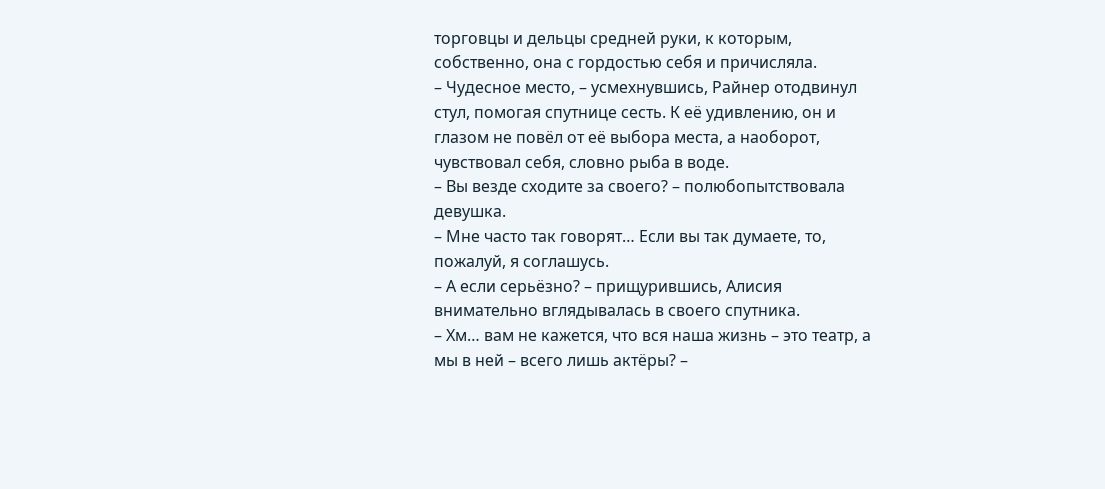торговцы и дельцы средней руки, к которым, собственно, она с гордостью себя и причисляла.
– Чудесное место, – усмехнувшись, Райнер отодвинул стул, помогая спутнице сесть. К её удивлению, он и глазом не повёл от её выбора места, а наоборот, чувствовал себя, словно рыба в воде.
– Вы везде сходите за своего? – полюбопытствовала девушка.
– Мне часто так говорят… Если вы так думаете, то, пожалуй, я соглашусь.
– А если серьёзно? – прищурившись, Алисия внимательно вглядывалась в своего спутника.
– Хм… вам не кажется, что вся наша жизнь – это театр, а мы в ней – всего лишь актёры? –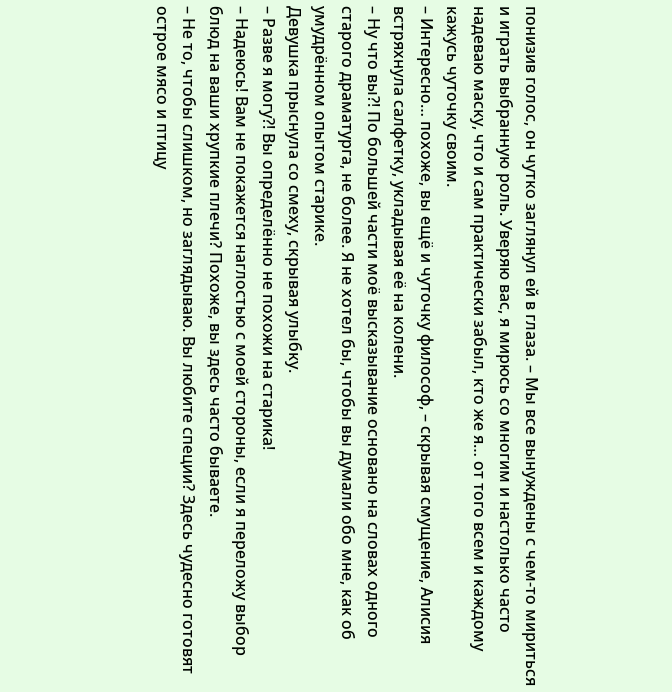понизив голос, он чутко заглянул ей в глаза. – Мы все вынуждены с чем-то мириться и играть выбранную роль. Уверяю вас, я мирюсь со многим и настолько часто надеваю маску, что и сам практически забыл, кто же я… от того всем и каждому кажусь чуточку своим.
– Интересно… похоже, вы ещё и чуточку философ, – скрывая смущение, Алисия встряхнула салфетку, укладывая её на колени.
– Ну что вы?! По большей части моё высказывание основано на словах одного старого драматурга, не более. Я не хотел бы, чтобы вы думали обо мне, как об умудрённом опытом старике.
Девушка прыснула со смеху, скрывая улыбку.
– Разве я могу?! Вы определённо не похожи на старика!
– Надеюсь! Вам не покажется наглостью с моей стороны, если я переложу выбор блюд на ваши хрупкие плечи? Похоже, вы здесь часто бываете.
– Не то, чтобы слишком, но заглядываю. Вы любите специи? Здесь чудесно готовят острое мясо и птицу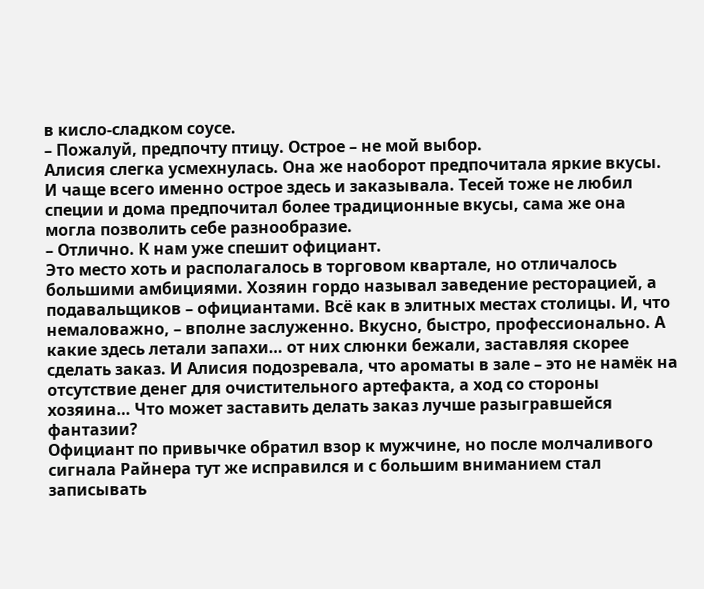в кисло-сладком соусе.
– Пожалуй, предпочту птицу. Острое – не мой выбор.
Алисия слегка усмехнулась. Она же наоборот предпочитала яркие вкусы. И чаще всего именно острое здесь и заказывала. Тесей тоже не любил специи и дома предпочитал более традиционные вкусы, сама же она могла позволить себе разнообразие.
– Отлично. К нам уже спешит официант.
Это место хоть и располагалось в торговом квартале, но отличалось большими амбициями. Хозяин гордо называл заведение ресторацией, а подавальщиков – официантами. Всё как в элитных местах столицы. И, что немаловажно, – вполне заслуженно. Вкусно, быстро, профессионально. А какие здесь летали запахи… от них слюнки бежали, заставляя скорее сделать заказ. И Алисия подозревала, что ароматы в зале – это не намёк на отсутствие денег для очистительного артефакта, а ход со стороны хозяина… Что может заставить делать заказ лучше разыгравшейся фантазии?
Официант по привычке обратил взор к мужчине, но после молчаливого сигнала Райнера тут же исправился и с большим вниманием стал записывать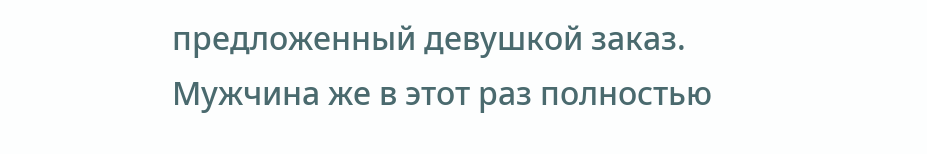предложенный девушкой заказ. Мужчина же в этот раз полностью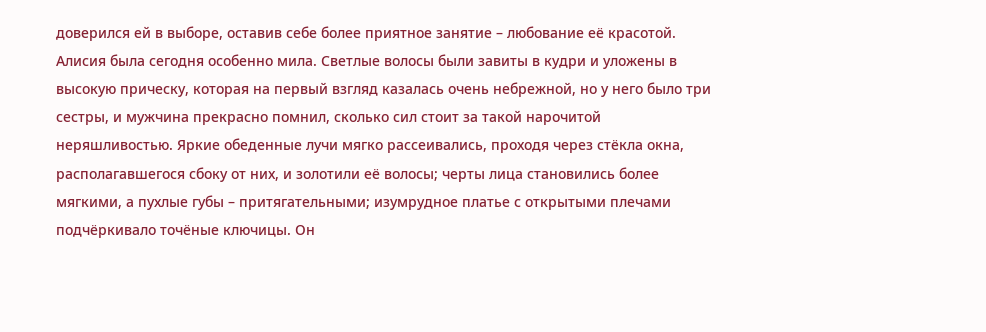доверился ей в выборе, оставив себе более приятное занятие – любование её красотой.
Алисия была сегодня особенно мила. Светлые волосы были завиты в кудри и уложены в высокую прическу, которая на первый взгляд казалась очень небрежной, но у него было три сестры, и мужчина прекрасно помнил, сколько сил стоит за такой нарочитой неряшливостью. Яркие обеденные лучи мягко рассеивались, проходя через стёкла окна, располагавшегося сбоку от них, и золотили её волосы; черты лица становились более мягкими, а пухлые губы – притягательными; изумрудное платье с открытыми плечами подчёркивало точёные ключицы. Он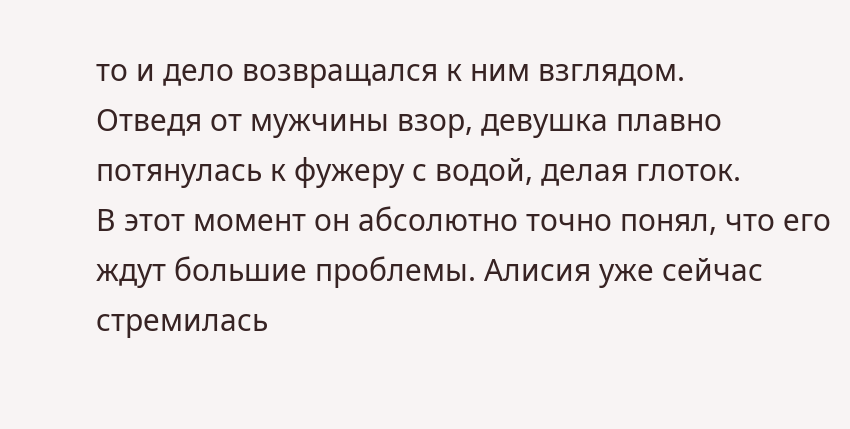то и дело возвращался к ним взглядом.
Отведя от мужчины взор, девушка плавно потянулась к фужеру с водой, делая глоток.
В этот момент он абсолютно точно понял, что его ждут большие проблемы. Алисия уже сейчас стремилась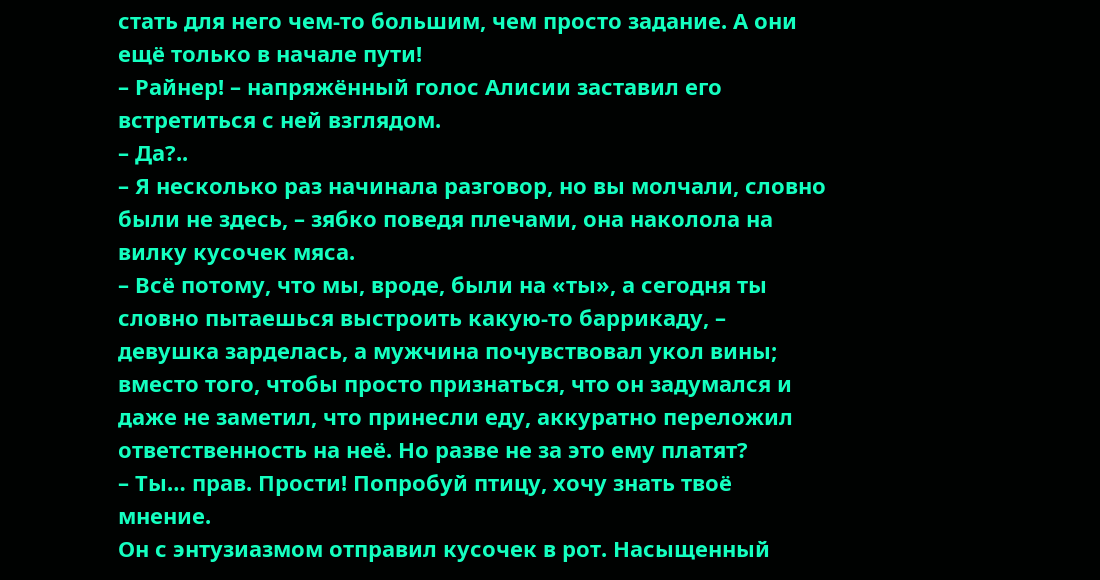стать для него чем-то большим, чем просто задание. А они ещё только в начале пути!
– Райнер! – напряжённый голос Алисии заставил его встретиться с ней взглядом.
– Да?..
– Я несколько раз начинала разговор, но вы молчали, словно были не здесь, – зябко поведя плечами, она наколола на вилку кусочек мяса.
– Всё потому, что мы, вроде, были на «ты», а сегодня ты словно пытаешься выстроить какую-то баррикаду, – девушка зарделась, а мужчина почувствовал укол вины; вместо того, чтобы просто признаться, что он задумался и даже не заметил, что принесли еду, аккуратно переложил ответственность на неё. Но разве не за это ему платят?
– Ты… прав. Прости! Попробуй птицу, хочу знать твоё мнение.
Он с энтузиазмом отправил кусочек в рот. Насыщенный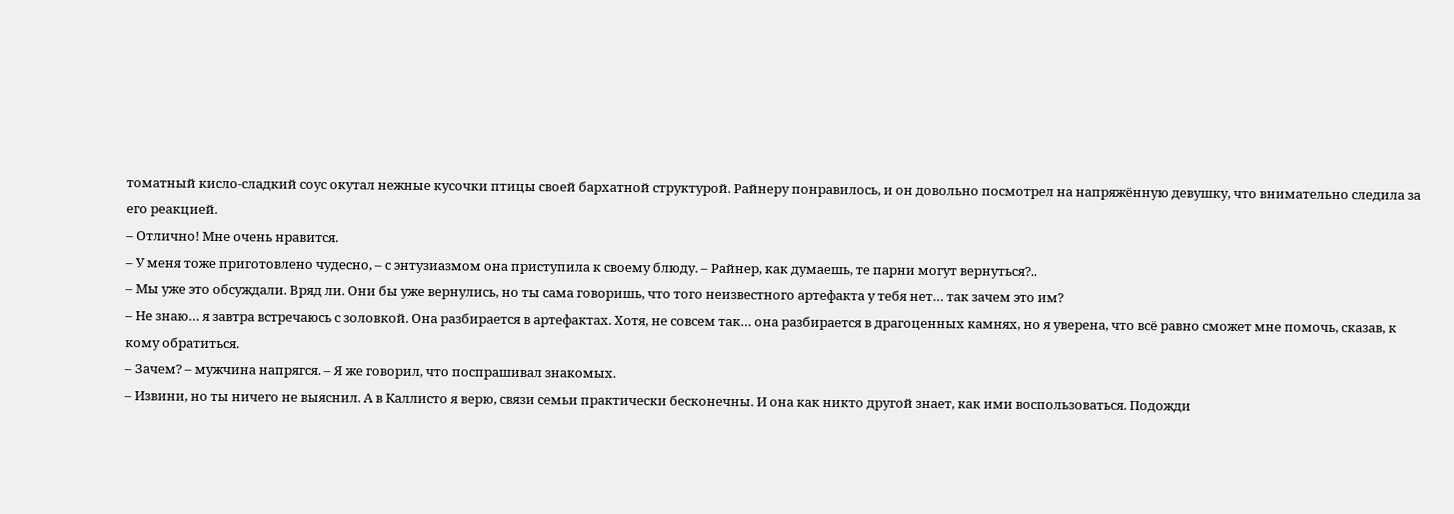томатный кисло-сладкий соус окутал нежные кусочки птицы своей бархатной структурой. Райнеру понравилось, и он довольно посмотрел на напряжённую девушку, что внимательно следила за его реакцией.
– Отлично! Мне очень нравится.
– У меня тоже приготовлено чудесно, – с энтузиазмом она приступила к своему блюду. – Райнер, как думаешь, те парни могут вернуться?..
– Мы уже это обсуждали. Вряд ли. Они бы уже вернулись, но ты сама говоришь, что того неизвестного артефакта у тебя нет… так зачем это им?
– Не знаю… я завтра встречаюсь с золовкой. Она разбирается в артефактах. Хотя, не совсем так… она разбирается в драгоценных камнях, но я уверена, что всё равно сможет мне помочь, сказав, к кому обратиться.
– Зачем? – мужчина напрягся. – Я же говорил, что поспрашивал знакомых.
– Извини, но ты ничего не выяснил. А в Каллисто я верю, связи семьи практически бесконечны. И она как никто другой знает, как ими воспользоваться. Подожди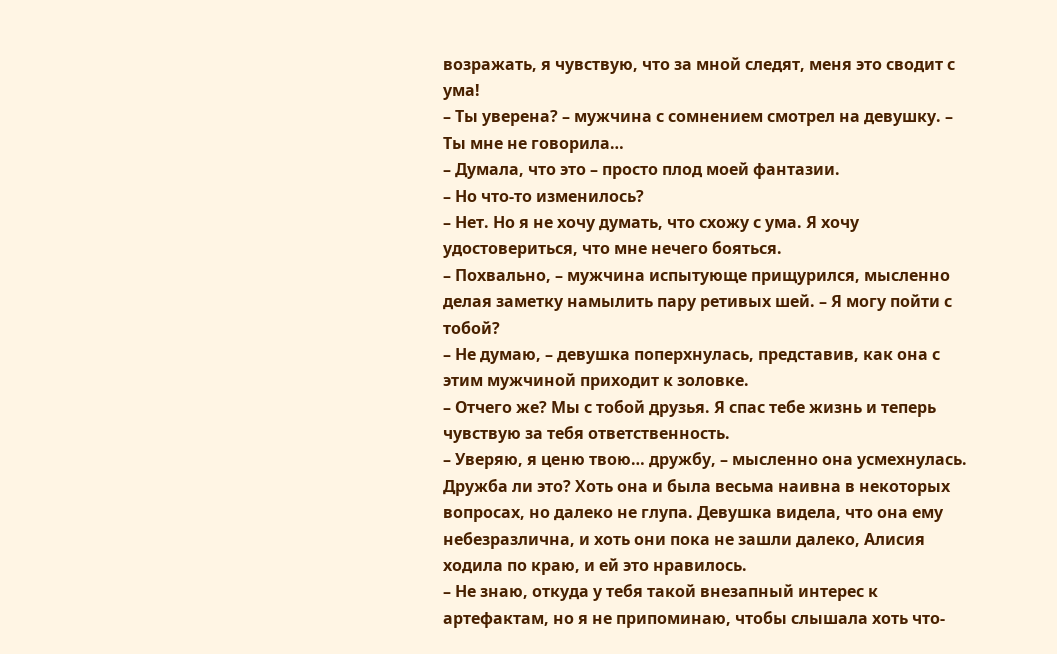возражать, я чувствую, что за мной следят, меня это сводит с ума!
– Ты уверена? – мужчина с сомнением смотрел на девушку. – Ты мне не говорила…
– Думала, что это – просто плод моей фантазии.
– Но что-то изменилось?
– Нет. Но я не хочу думать, что схожу с ума. Я хочу удостовериться, что мне нечего бояться.
– Похвально, – мужчина испытующе прищурился, мысленно делая заметку намылить пару ретивых шей. – Я могу пойти с тобой?
– Не думаю, – девушка поперхнулась, представив, как она с этим мужчиной приходит к золовке.
– Отчего же? Мы с тобой друзья. Я спас тебе жизнь и теперь чувствую за тебя ответственность.
– Уверяю, я ценю твою… дружбу, – мысленно она усмехнулась. Дружба ли это? Хоть она и была весьма наивна в некоторых вопросах, но далеко не глупа. Девушка видела, что она ему небезразлична, и хоть они пока не зашли далеко, Алисия ходила по краю, и ей это нравилось.
– Не знаю, откуда у тебя такой внезапный интерес к артефактам, но я не припоминаю, чтобы слышала хоть что-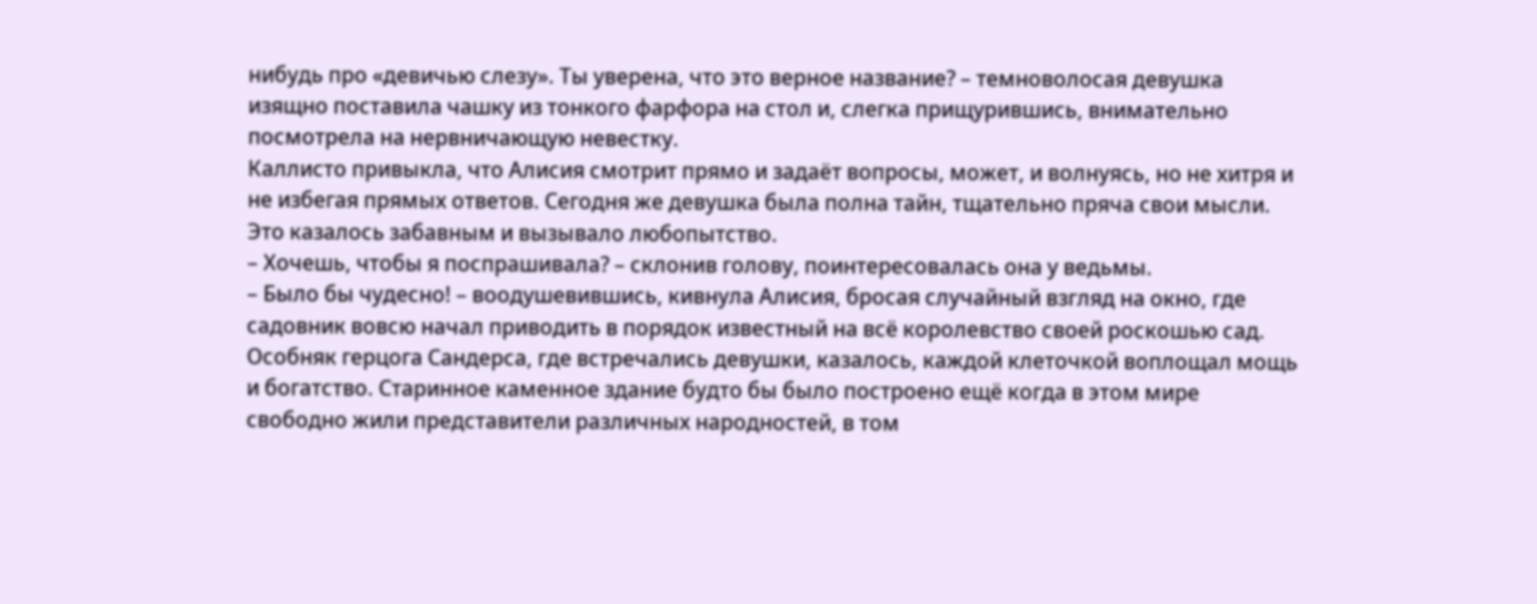нибудь про «девичью слезу». Ты уверена, что это верное название? – темноволосая девушка изящно поставила чашку из тонкого фарфора на стол и, слегка прищурившись, внимательно посмотрела на нервничающую невестку.
Каллисто привыкла, что Алисия смотрит прямо и задаёт вопросы, может, и волнуясь, но не хитря и не избегая прямых ответов. Сегодня же девушка была полна тайн, тщательно пряча свои мысли.
Это казалось забавным и вызывало любопытство.
– Хочешь, чтобы я поспрашивала? – склонив голову, поинтересовалась она у ведьмы.
– Было бы чудесно! – воодушевившись, кивнула Алисия, бросая случайный взгляд на окно, где садовник вовсю начал приводить в порядок известный на всё королевство своей роскошью сад.
Особняк герцога Сандерса, где встречались девушки, казалось, каждой клеточкой воплощал мощь и богатство. Старинное каменное здание будто бы было построено ещё когда в этом мире свободно жили представители различных народностей, в том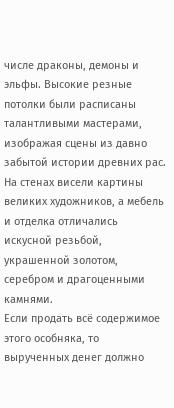числе драконы, демоны и эльфы. Высокие резные потолки были расписаны талантливыми мастерами, изображая сцены из давно забытой истории древних рас. На стенах висели картины великих художников, а мебель и отделка отличались искусной резьбой, украшенной золотом, серебром и драгоценными камнями.
Если продать всё содержимое этого особняка, то вырученных денег должно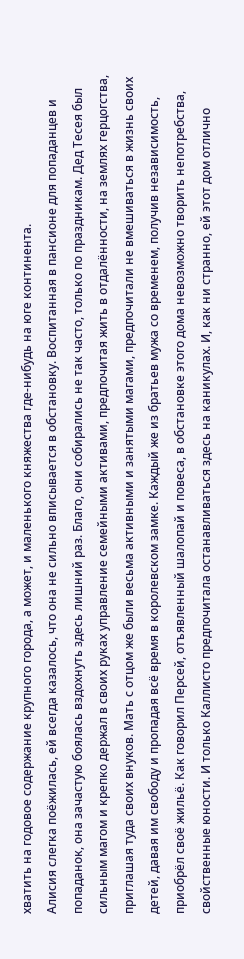хватить на годовое содержание крупного города, а может, и маленького княжества где-нибудь на юге континента.
Алисия слегка поёжилась, ей всегда казалось, что она не сильно вписывается в обстановку. Воспитанная в пансионе для попаданцев и попаданок, она зачастую боялась вздохнуть здесь лишний раз. Благо, они собирались не так часто, только по праздникам. Дед Тесея был сильным магом и крепко держал в своих руках управление семейными активами, предпочитая жить в отдалённости, на землях герцогства, приглашая туда своих внуков. Мать с отцом же были весьма активными и занятыми магами, предпочитали не вмешиваться в жизнь своих детей, давая им свободу и пропадая всё время в королевском замке. Каждый же из братьев мужа со временем, получив независимость, приобрёл своё жильё. Как говорил Персей, отъявленный шалопай и повеса, в обстановке этого дома невозможно творить непотребства, свойственные юности. И только Каллисто предпочитала останавливаться здесь на каникулах. И, как ни странно, ей этот дом отлично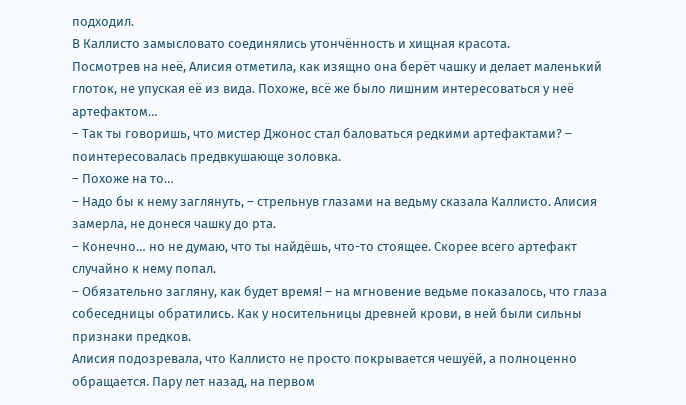подходил.
В Каллисто замысловато соединялись утончённость и хищная красота.
Посмотрев на неё, Алисия отметила, как изящно она берёт чашку и делает маленький глоток, не упуская её из вида. Похоже, всё же было лишним интересоваться у неё артефактом…
– Так ты говоришь, что мистер Джонос стал баловаться редкими артефактами? – поинтересовалась предвкушающе золовка.
– Похоже на то…
– Надо бы к нему заглянуть, – стрельнув глазами на ведьму сказала Каллисто. Алисия замерла, не донеся чашку до рта.
– Конечно… но не думаю, что ты найдёшь, что-то стоящее. Скорее всего артефакт случайно к нему попал.
– Обязательно загляну, как будет время! – на мгновение ведьме показалось, что глаза собеседницы обратились. Как у носительницы древней крови, в ней были сильны признаки предков.
Алисия подозревала, что Каллисто не просто покрывается чешуёй, а полноценно обращается. Пару лет назад, на первом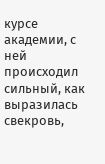курсе академии, с ней происходил сильный, как выразилась свекровь,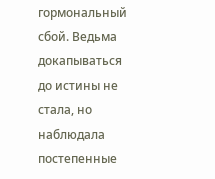гормональный сбой. Ведьма докапываться до истины не стала, но наблюдала постепенные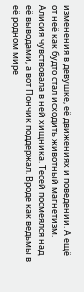изменения в девушке, её движениях и поведении. А ещё от неё как будто стал исходить животный магнетизм. Алисия чувствовала в ней хищника. Тесей посмеялся над её выводами, а вот Пончик поддержал. Вроде как ведьмы в её родном мире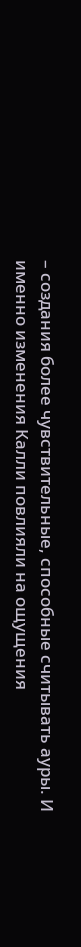– создания более чувствительные, способные считывать ауры. И именно изменения Калли повлияли на ощущения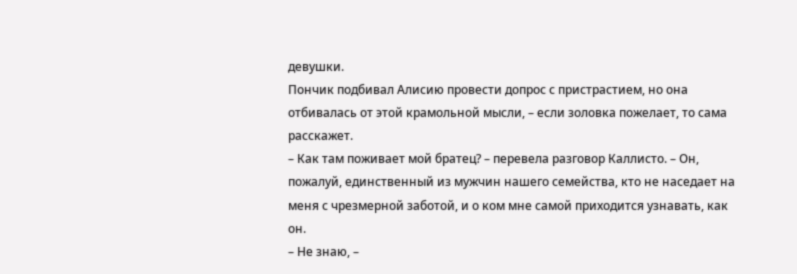девушки.
Пончик подбивал Алисию провести допрос с пристрастием, но она отбивалась от этой крамольной мысли, – если золовка пожелает, то сама расскажет.
– Как там поживает мой братец? – перевела разговор Каллисто. – Он, пожалуй, единственный из мужчин нашего семейства, кто не наседает на меня с чрезмерной заботой, и о ком мне самой приходится узнавать, как он.
– Не знаю, –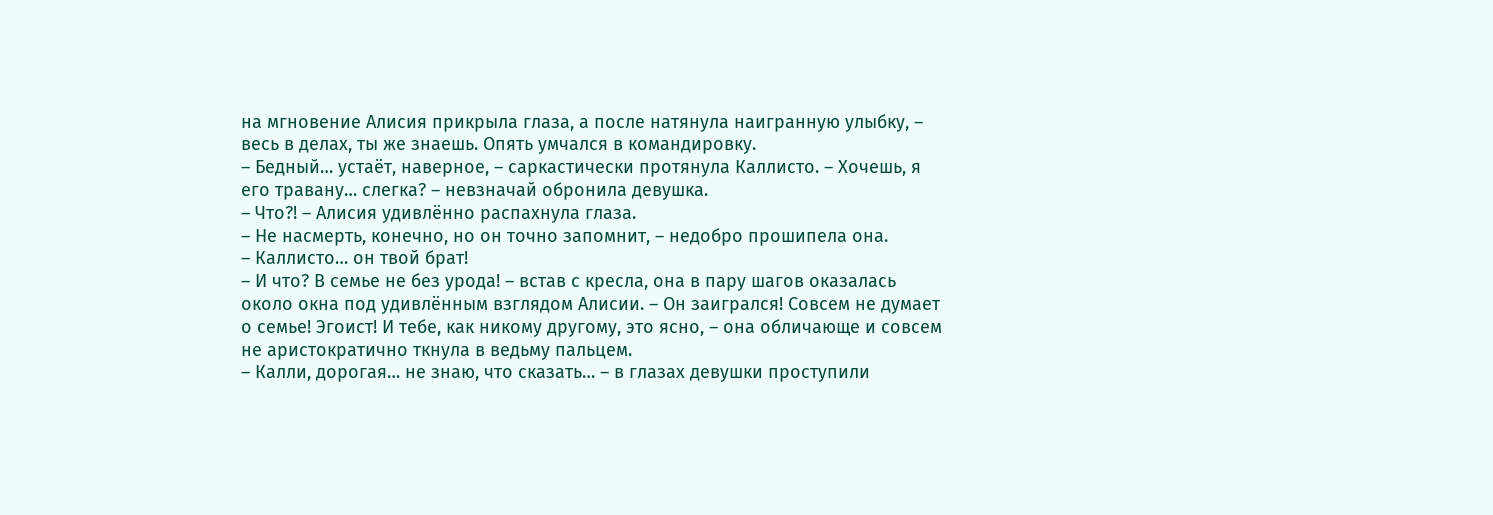на мгновение Алисия прикрыла глаза, а после натянула наигранную улыбку, – весь в делах, ты же знаешь. Опять умчался в командировку.
– Бедный… устаёт, наверное, – саркастически протянула Каллисто. – Хочешь, я его травану… слегка? – невзначай обронила девушка.
– Что?! – Алисия удивлённо распахнула глаза.
– Не насмерть, конечно, но он точно запомнит, – недобро прошипела она.
– Каллисто… он твой брат!
– И что? В семье не без урода! – встав с кресла, она в пару шагов оказалась около окна под удивлённым взглядом Алисии. – Он заигрался! Совсем не думает о семье! Эгоист! И тебе, как никому другому, это ясно, – она обличающе и совсем не аристократично ткнула в ведьму пальцем.
– Калли, дорогая… не знаю, что сказать… – в глазах девушки проступили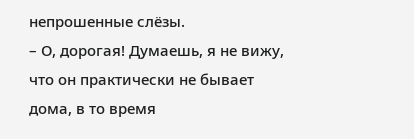непрошенные слёзы.
– О, дорогая! Думаешь, я не вижу, что он практически не бывает дома, в то время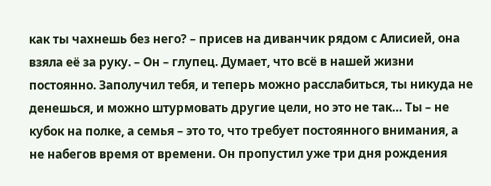как ты чахнешь без него? – присев на диванчик рядом с Алисией, она взяла её за руку. – Он – глупец. Думает, что всё в нашей жизни постоянно. Заполучил тебя, и теперь можно расслабиться, ты никуда не денешься, и можно штурмовать другие цели, но это не так… Ты – не кубок на полке, а семья – это то, что требует постоянного внимания, а не набегов время от времени. Он пропустил уже три дня рождения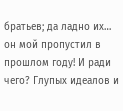братьев; да ладно их… он мой пропустил в прошлом году! И ради чего? Глупых идеалов и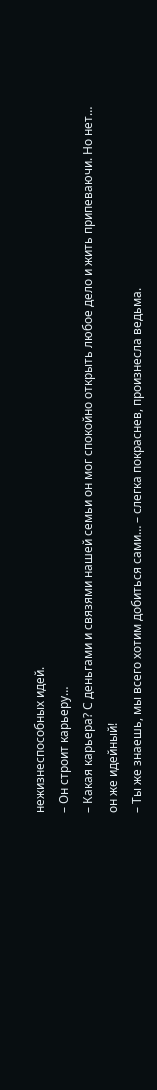нежизнеспособных идей.
– Он строит карьеру…
– Какая карьера? С деньгами и связями нашей семьи он мог спокойно открыть любое дело и жить припеваючи. Но нет… он же идейный!
– Ты же знаешь, мы всего хотим добиться сами… – слегка покраснев, произнесла ведьма.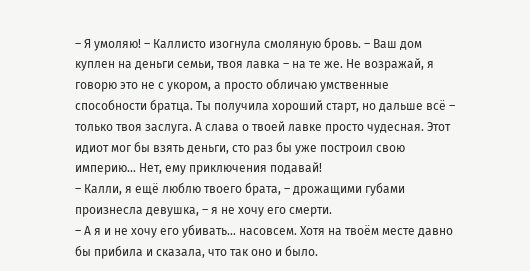– Я умоляю! – Каллисто изогнула смоляную бровь. – Ваш дом куплен на деньги семьи, твоя лавка – на те же. Не возражай, я говорю это не с укором, а просто обличаю умственные способности братца. Ты получила хороший старт, но дальше всё – только твоя заслуга. А слава о твоей лавке просто чудесная. Этот идиот мог бы взять деньги, сто раз бы уже построил свою империю… Нет, ему приключения подавай!
– Калли, я ещё люблю твоего брата, – дрожащими губами произнесла девушка, – я не хочу его смерти.
– А я и не хочу его убивать… насовсем. Хотя на твоём месте давно бы прибила и сказала, что так оно и было.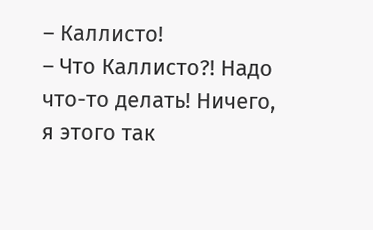– Каллисто!
– Что Каллисто?! Надо что-то делать! Ничего, я этого так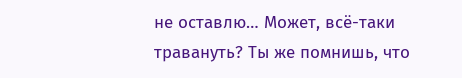не оставлю… Может, всё-таки травануть? Ты же помнишь, что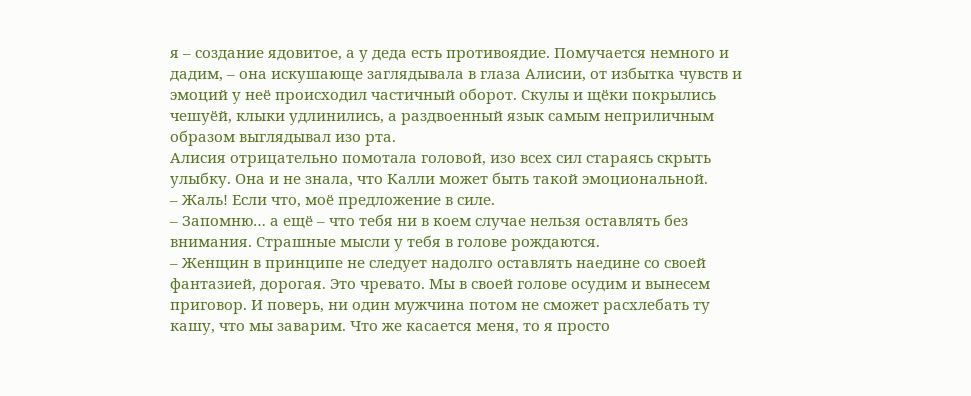я – создание ядовитое, а у деда есть противоядие. Помучается немного и дадим, – она искушающе заглядывала в глаза Алисии, от избытка чувств и эмоций у неё происходил частичный оборот. Скулы и щёки покрылись чешуёй, клыки удлинились, а раздвоенный язык самым неприличным образом выглядывал изо рта.
Алисия отрицательно помотала головой, изо всех сил стараясь скрыть улыбку. Она и не знала, что Калли может быть такой эмоциональной.
– Жаль! Если что, моё предложение в силе.
– Запомню… а ещё – что тебя ни в коем случае нельзя оставлять без внимания. Страшные мысли у тебя в голове рождаются.
– Женщин в принципе не следует надолго оставлять наедине со своей фантазией, дорогая. Это чревато. Мы в своей голове осудим и вынесем приговор. И поверь, ни один мужчина потом не сможет расхлебать ту кашу, что мы заварим. Что же касается меня, то я просто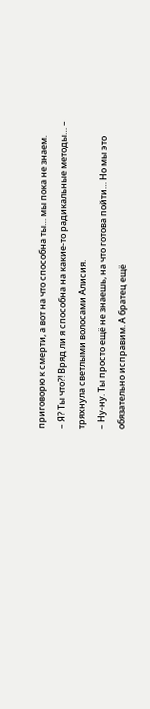приговорю к смерти, а вот на что способна ты… мы пока не знаем.
– Я? Ты что?! Вряд ли я способна на какие-то радикальные методы… – тряхнула светлыми волосами Алисия.
– Ну-ну. Ты просто ещё не знаешь, на что готова пойти… Но мы это обязательно исправим. А братец ещё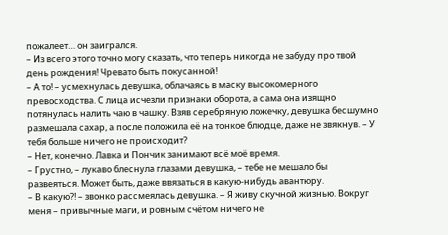пожалеет… он заигрался.
– Из всего этого точно могу сказать, что теперь никогда не забуду про твой день рождения! Чревато быть покусанной!
– А то! – усмехнулась девушка, облачаясь в маску высокомерного превосходства. С лица исчезли признаки оборота, а сама она изящно потянулась налить чаю в чашку. Взяв серебряную ложечку, девушка бесшумно размешала сахар, а после положила её на тонкое блюдце, даже не звякнув. – У тебя больше ничего не происходит?
– Нет, конечно. Лавка и Пончик занимают всё моё время.
– Грустно, – лукаво блеснула глазами девушка, – тебе не мешало бы развеяться. Может быть, даже ввязаться в какую-нибудь авантюру.
– В какую?! – звонко рассмеялась девушка. – Я живу скучной жизнью. Вокруг меня – привычные маги, и ровным счётом ничего не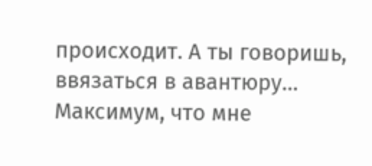происходит. А ты говоришь, ввязаться в авантюру… Максимум, что мне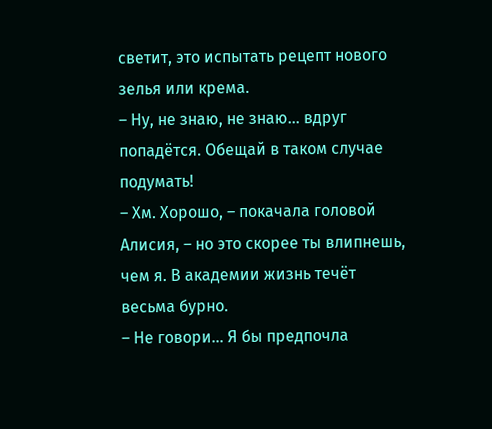светит, это испытать рецепт нового зелья или крема.
– Ну, не знаю, не знаю… вдруг попадётся. Обещай в таком случае подумать!
– Хм. Хорошо, – покачала головой Алисия, – но это скорее ты влипнешь, чем я. В академии жизнь течёт весьма бурно.
– Не говори… Я бы предпочла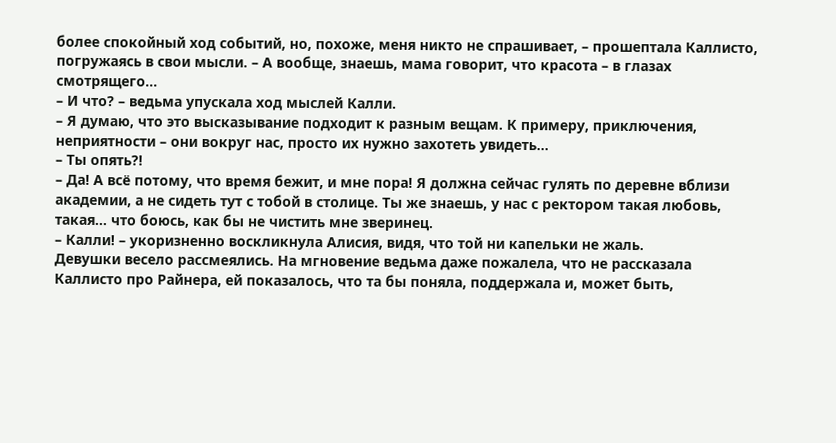более спокойный ход событий, но, похоже, меня никто не спрашивает, – прошептала Каллисто, погружаясь в свои мысли. – А вообще, знаешь, мама говорит, что красота – в глазах смотрящего…
– И что? – ведьма упускала ход мыслей Калли.
– Я думаю, что это высказывание подходит к разным вещам. К примеру, приключения, неприятности – они вокруг нас, просто их нужно захотеть увидеть…
– Ты опять?!
– Да! А всё потому, что время бежит, и мне пора! Я должна сейчас гулять по деревне вблизи академии, а не сидеть тут с тобой в столице. Ты же знаешь, у нас с ректором такая любовь, такая… что боюсь, как бы не чистить мне зверинец.
– Калли! – укоризненно воскликнула Алисия, видя, что той ни капельки не жаль.
Девушки весело рассмеялись. На мгновение ведьма даже пожалела, что не рассказала Каллисто про Райнера, ей показалось, что та бы поняла, поддержала и, может быть,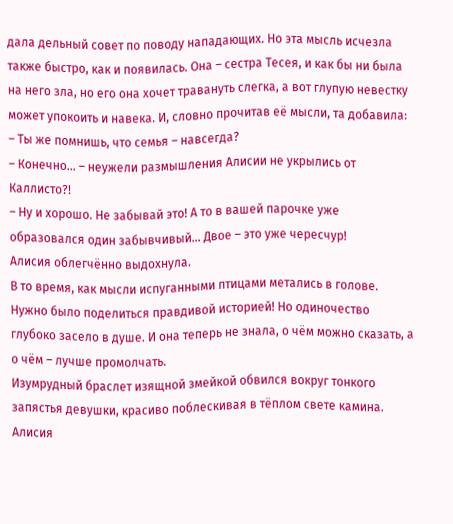дала дельный совет по поводу нападающих. Но эта мысль исчезла также быстро, как и появилась. Она – сестра Тесея, и как бы ни была на него зла, но его она хочет травануть слегка, а вот глупую невестку может упокоить и навека. И, словно прочитав её мысли, та добавила:
– Ты же помнишь, что семья – навсегда?
– Конечно… – неужели размышления Алисии не укрылись от Каллисто?!
– Ну и хорошо. Не забывай это! А то в вашей парочке уже образовался один забывчивый… Двое – это уже чересчур!
Алисия облегчённо выдохнула.
В то время, как мысли испуганными птицами метались в голове. Нужно было поделиться правдивой историей! Но одиночество глубоко засело в душе. И она теперь не знала, о чём можно сказать, а о чём – лучше промолчать.
Изумрудный браслет изящной змейкой обвился вокруг тонкого запястья девушки, красиво поблескивая в тёплом свете камина. Алисия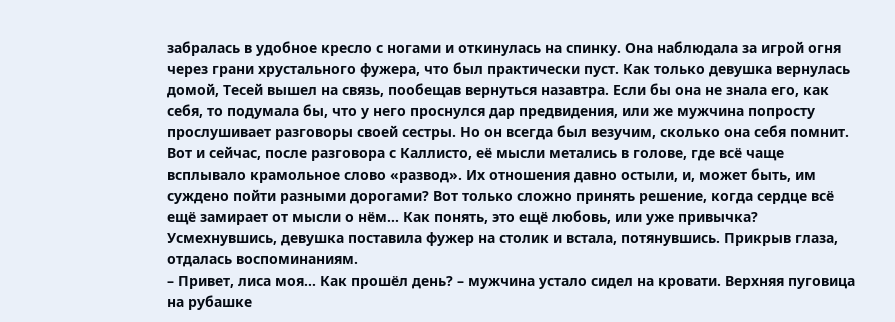забралась в удобное кресло с ногами и откинулась на спинку. Она наблюдала за игрой огня через грани хрустального фужера, что был практически пуст. Как только девушка вернулась домой, Тесей вышел на связь, пообещав вернуться назавтра. Если бы она не знала его, как себя, то подумала бы, что у него проснулся дар предвидения, или же мужчина попросту прослушивает разговоры своей сестры. Но он всегда был везучим, сколько она себя помнит.
Вот и сейчас, после разговора с Каллисто, её мысли метались в голове, где всё чаще всплывало крамольное слово «развод». Их отношения давно остыли, и, может быть, им суждено пойти разными дорогами? Вот только сложно принять решение, когда сердце всё ещё замирает от мысли о нём… Как понять, это ещё любовь, или уже привычка?
Усмехнувшись, девушка поставила фужер на столик и встала, потянувшись. Прикрыв глаза, отдалась воспоминаниям.
– Привет, лиса моя… Как прошёл день? – мужчина устало сидел на кровати. Верхняя пуговица на рубашке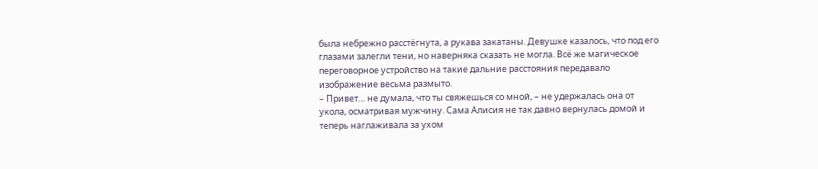была небрежно расстёгнута, а рукава закатаны. Девушке казалось, что под его глазами залегли тени, но наверняка сказать не могла. Всё же магическое переговорное устройство на такие дальние расстояния передавало изображение весьма размыто.
– Привет… не думала, что ты свяжешься со мной, – не удержалась она от укола, осматривая мужчину. Сама Алисия не так давно вернулась домой и теперь наглаживала за ухом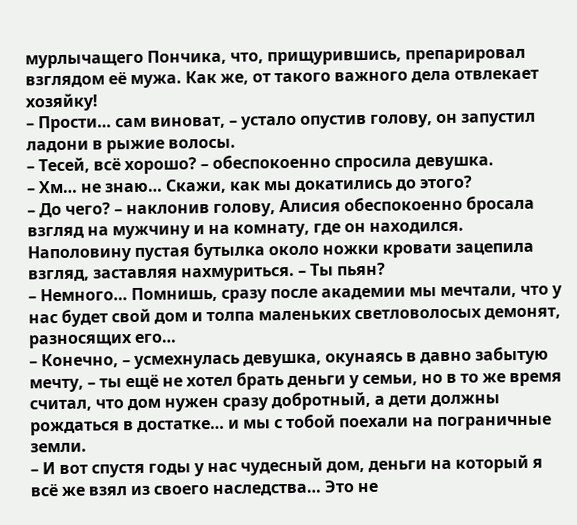мурлычащего Пончика, что, прищурившись, препарировал взглядом её мужа. Как же, от такого важного дела отвлекает хозяйку!
– Прости… сам виноват, – устало опустив голову, он запустил ладони в рыжие волосы.
– Тесей, всё хорошо? – обеспокоенно спросила девушка.
– Хм… не знаю… Скажи, как мы докатились до этого?
– До чего? – наклонив голову, Алисия обеспокоенно бросала взгляд на мужчину и на комнату, где он находился. Наполовину пустая бутылка около ножки кровати зацепила взгляд, заставляя нахмуриться. – Ты пьян?
– Немного… Помнишь, сразу после академии мы мечтали, что у нас будет свой дом и толпа маленьких светловолосых демонят, разносящих его…
– Конечно, – усмехнулась девушка, окунаясь в давно забытую мечту, – ты ещё не хотел брать деньги у семьи, но в то же время считал, что дом нужен сразу добротный, а дети должны рождаться в достатке… и мы с тобой поехали на пограничные земли.
– И вот спустя годы у нас чудесный дом, деньги на который я всё же взял из своего наследства… Это не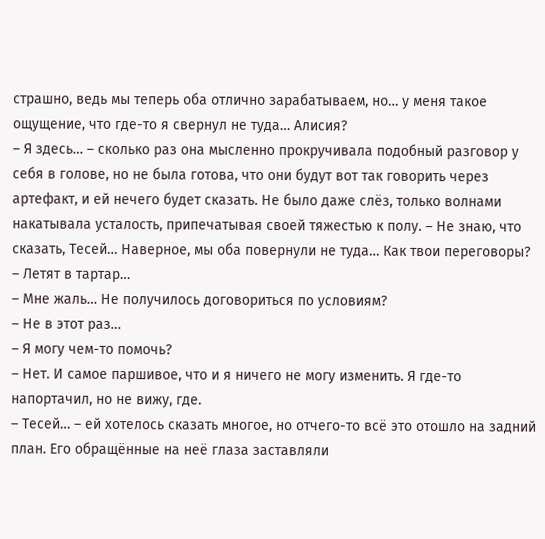страшно, ведь мы теперь оба отлично зарабатываем, но… у меня такое ощущение, что где-то я свернул не туда… Алисия?
– Я здесь… – сколько раз она мысленно прокручивала подобный разговор у себя в голове, но не была готова, что они будут вот так говорить через артефакт, и ей нечего будет сказать. Не было даже слёз, только волнами накатывала усталость, припечатывая своей тяжестью к полу. – Не знаю, что сказать, Тесей… Наверное, мы оба повернули не туда… Как твои переговоры?
– Летят в тартар…
– Мне жаль… Не получилось договориться по условиям?
– Не в этот раз…
– Я могу чем-то помочь?
– Нет. И самое паршивое, что и я ничего не могу изменить. Я где-то напортачил, но не вижу, где.
– Тесей… – ей хотелось сказать многое, но отчего-то всё это отошло на задний план. Его обращённые на неё глаза заставляли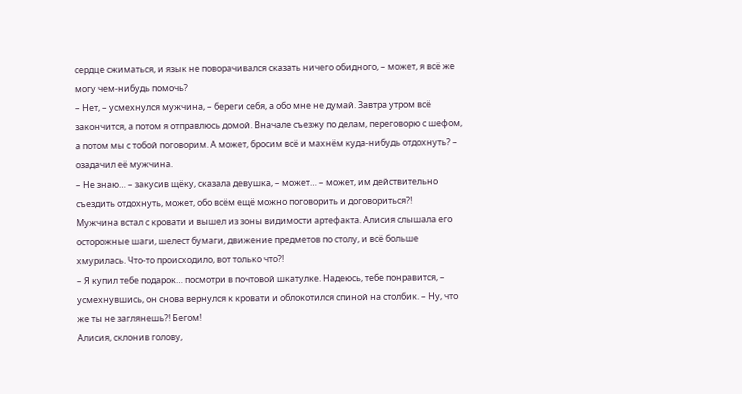сердце сжиматься, и язык не поворачивался сказать ничего обидного, – может, я всё же могу чем-нибудь помочь?
– Нет, – усмехнулся мужчина, – береги себя, а обо мне не думай. Завтра утром всё закончится, а потом я отправлюсь домой. Вначале съезжу по делам, переговорю с шефом, а потом мы с тобой поговорим. А может, бросим всё и махнём куда-нибудь отдохнуть? – озадачил её мужчина.
– Не знаю… – закусив щёку, сказала девушка, – может… – может, им действительно съездить отдохнуть, может, обо всём ещё можно поговорить и договориться?!
Мужчина встал с кровати и вышел из зоны видимости артефакта. Алисия слышала его осторожные шаги, шелест бумаги, движение предметов по столу, и всё больше хмурилась. Что-то происходило, вот только что?!
– Я купил тебе подарок… посмотри в почтовой шкатулке. Надеюсь, тебе понравится, – усмехнувшись, он снова вернулся к кровати и облокотился спиной на столбик. – Ну, что же ты не заглянешь?! Бегом!
Алисия, склонив голову,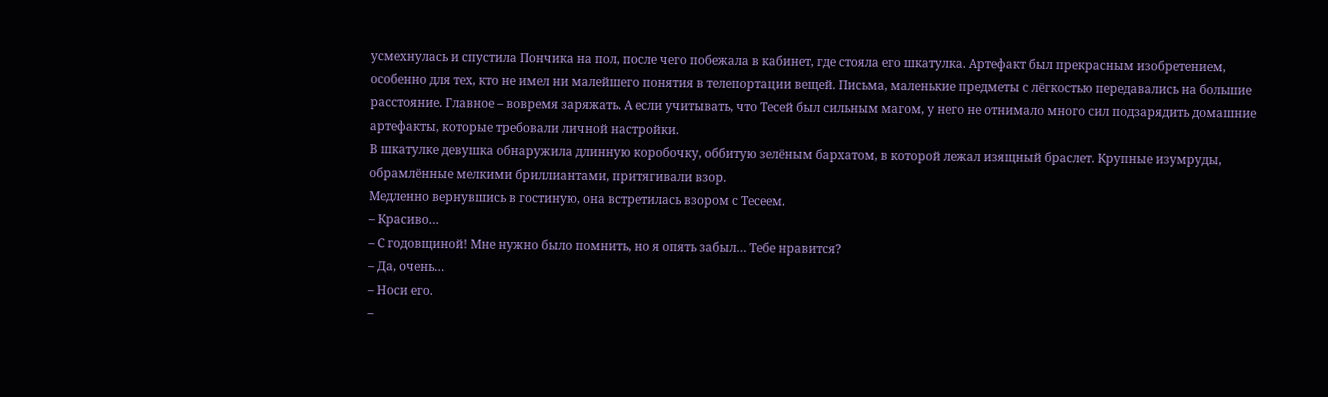усмехнулась и спустила Пончика на пол, после чего побежала в кабинет, где стояла его шкатулка. Артефакт был прекрасным изобретением, особенно для тех, кто не имел ни малейшего понятия в телепортации вещей. Письма, маленькие предметы с лёгкостью передавались на большие расстояние. Главное – вовремя заряжать. А если учитывать, что Тесей был сильным магом, у него не отнимало много сил подзарядить домашние артефакты, которые требовали личной настройки.
В шкатулке девушка обнаружила длинную коробочку, оббитую зелёным бархатом, в которой лежал изящный браслет. Крупные изумруды, обрамлённые мелкими бриллиантами, притягивали взор.
Медленно вернувшись в гостиную, она встретилась взором с Тесеем.
– Красиво…
– С годовщиной! Мне нужно было помнить, но я опять забыл… Тебе нравится?
– Да, очень…
– Носи его.
–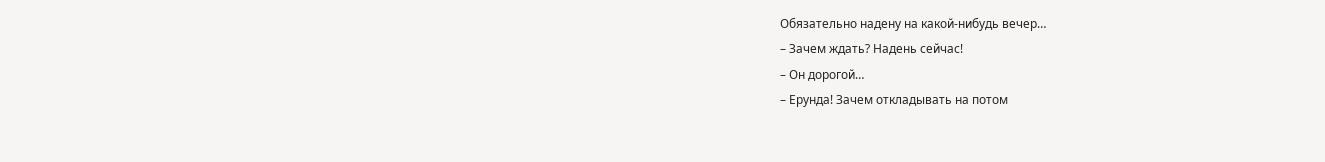Обязательно надену на какой-нибудь вечер…
– Зачем ждать? Надень сейчас!
– Он дорогой…
– Ерунда! Зачем откладывать на потом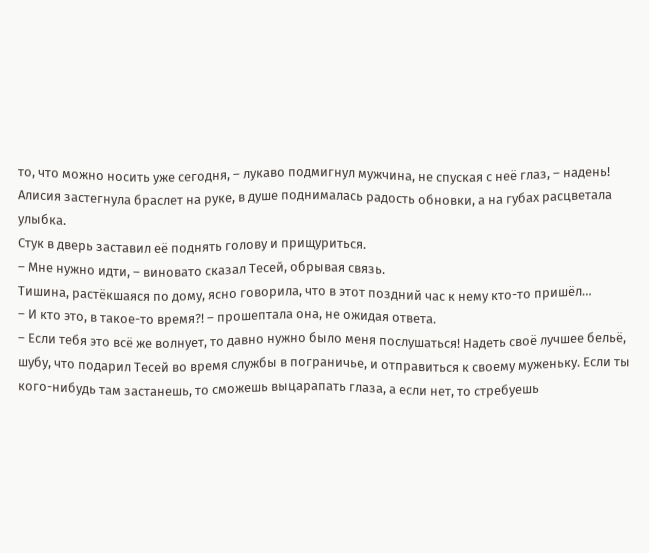то, что можно носить уже сегодня, – лукаво подмигнул мужчина, не спуская с неё глаз, – надень!
Алисия застегнула браслет на руке, в душе поднималась радость обновки, а на губах расцветала улыбка.
Стук в дверь заставил её поднять голову и прищуриться.
– Мне нужно идти, – виновато сказал Тесей, обрывая связь.
Тишина, растёкшаяся по дому, ясно говорила, что в этот поздний час к нему кто-то пришёл…
– И кто это, в такое-то время?! – прошептала она, не ожидая ответа.
– Если тебя это всё же волнует, то давно нужно было меня послушаться! Надеть своё лучшее бельё, шубу, что подарил Тесей во время службы в пограничье, и отправиться к своему муженьку. Если ты кого-нибудь там застанешь, то сможешь выцарапать глаза, а если нет, то стребуешь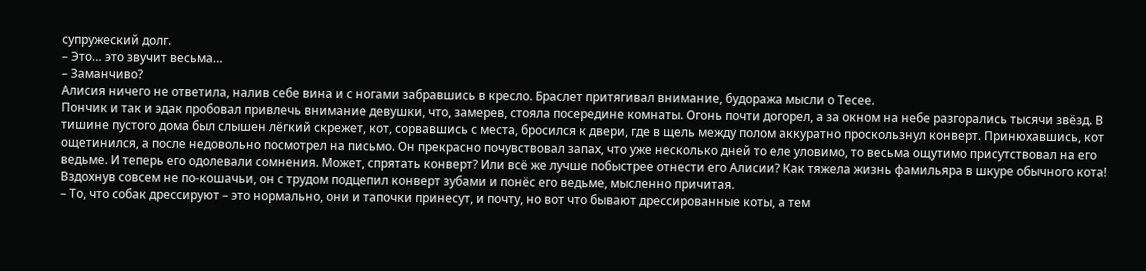супружеский долг.
– Это… это звучит весьма…
– Заманчиво?
Алисия ничего не ответила, налив себе вина и с ногами забравшись в кресло. Браслет притягивал внимание, будоража мысли о Тесее.
Пончик и так и эдак пробовал привлечь внимание девушки, что, замерев, стояла посередине комнаты. Огонь почти догорел, а за окном на небе разгорались тысячи звёзд. В тишине пустого дома был слышен лёгкий скрежет, кот, сорвавшись с места, бросился к двери, где в щель между полом аккуратно проскользнул конверт. Принюхавшись, кот ощетинился, а после недовольно посмотрел на письмо. Он прекрасно почувствовал запах, что уже несколько дней то еле уловимо, то весьма ощутимо присутствовал на его ведьме. И теперь его одолевали сомнения. Может, спрятать конверт? Или всё же лучше побыстрее отнести его Алисии? Как тяжела жизнь фамильяра в шкуре обычного кота!
Вздохнув совсем не по-кошачьи, он с трудом подцепил конверт зубами и понёс его ведьме, мысленно причитая.
– То, что собак дрессируют – это нормально, они и тапочки принесут, и почту, но вот что бывают дрессированные коты, а тем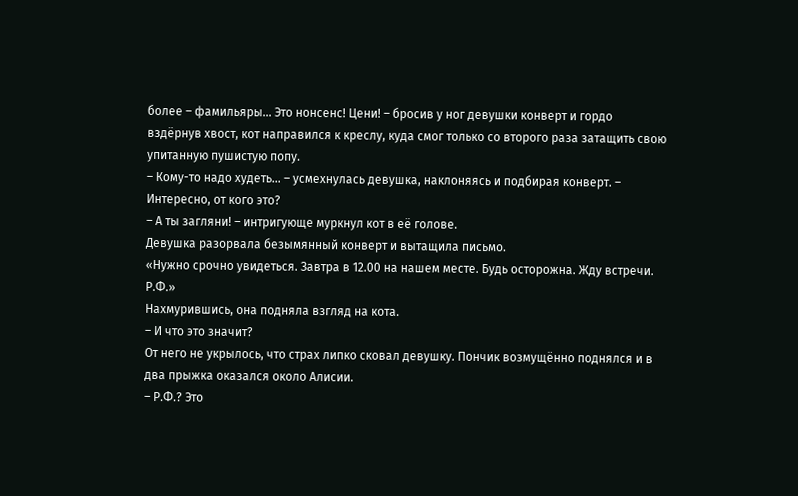более – фамильяры… Это нонсенс! Цени! – бросив у ног девушки конверт и гордо вздёрнув хвост, кот направился к креслу, куда смог только со второго раза затащить свою упитанную пушистую попу.
– Кому-то надо худеть… – усмехнулась девушка, наклоняясь и подбирая конверт. – Интересно, от кого это?
– А ты загляни! – интригующе муркнул кот в её голове.
Девушка разорвала безымянный конверт и вытащила письмо.
«Нужно срочно увидеться. Завтра в 12.00 на нашем месте. Будь осторожна. Жду встречи. Р.Ф.»
Нахмурившись, она подняла взгляд на кота.
– И что это значит?
От него не укрылось, что страх липко сковал девушку. Пончик возмущённо поднялся и в два прыжка оказался около Алисии.
– Р.Ф.? Это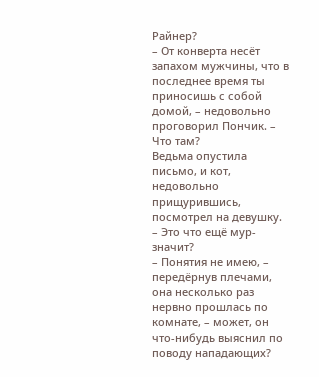Райнер?
– От конверта несёт запахом мужчины, что в последнее время ты приносишь с собой домой, – недовольно проговорил Пончик. – Что там?
Ведьма опустила письмо, и кот, недовольно прищурившись, посмотрел на девушку.
– Это что ещё мур-значит?
– Понятия не имею, – передёрнув плечами, она несколько раз нервно прошлась по комнате, – может, он что-нибудь выяснил по поводу нападающих?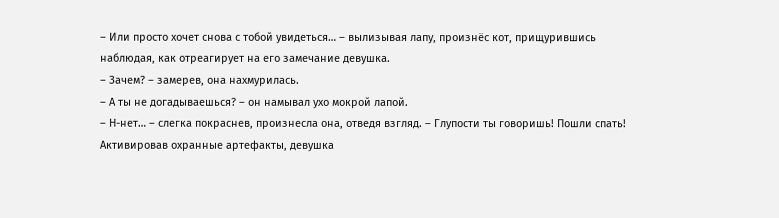– Или просто хочет снова с тобой увидеться… – вылизывая лапу, произнёс кот, прищурившись наблюдая, как отреагирует на его замечание девушка.
– Зачем? – замерев, она нахмурилась.
– А ты не догадываешься? – он намывал ухо мокрой лапой.
– Н-нет… – слегка покраснев, произнесла она, отведя взгляд. – Глупости ты говоришь! Пошли спать!
Активировав охранные артефакты, девушка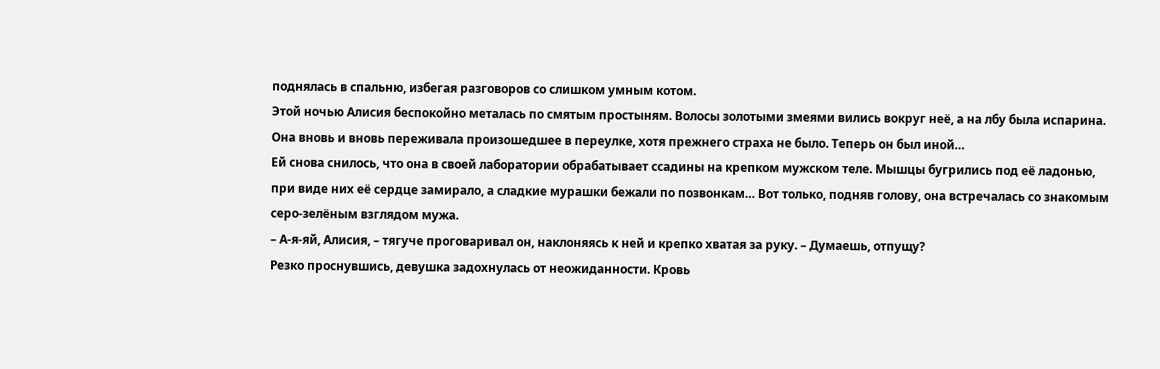поднялась в спальню, избегая разговоров со слишком умным котом.
Этой ночью Алисия беспокойно металась по смятым простыням. Волосы золотыми змеями вились вокруг неё, а на лбу была испарина. Она вновь и вновь переживала произошедшее в переулке, хотя прежнего страха не было. Теперь он был иной…
Ей снова снилось, что она в своей лаборатории обрабатывает ссадины на крепком мужском теле. Мышцы бугрились под её ладонью, при виде них её сердце замирало, а сладкие мурашки бежали по позвонкам… Вот только, подняв голову, она встречалась со знакомым серо-зелёным взглядом мужа.
– А-я-яй, Алисия, – тягуче проговаривал он, наклоняясь к ней и крепко хватая за руку. – Думаешь, отпущу?
Резко проснувшись, девушка задохнулась от неожиданности. Кровь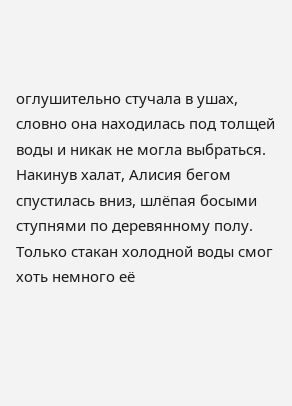оглушительно стучала в ушах, словно она находилась под толщей воды и никак не могла выбраться. Накинув халат, Алисия бегом спустилась вниз, шлёпая босыми ступнями по деревянному полу. Только стакан холодной воды смог хоть немного её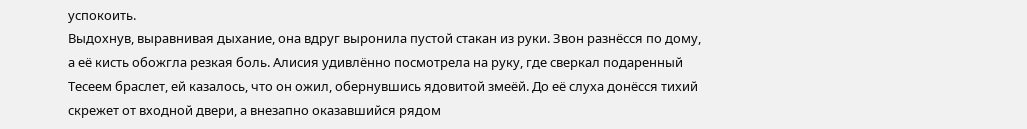успокоить.
Выдохнув, выравнивая дыхание, она вдруг выронила пустой стакан из руки. Звон разнёсся по дому, а её кисть обожгла резкая боль. Алисия удивлённо посмотрела на руку, где сверкал подаренный Тесеем браслет, ей казалось, что он ожил, обернувшись ядовитой змеёй. До её слуха донёсся тихий скрежет от входной двери, а внезапно оказавшийся рядом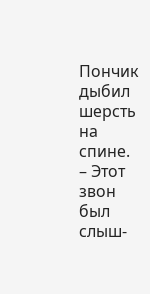Пончик дыбил шерсть на спине.
– Этот звон был слыш-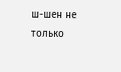ш-шен не только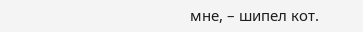мне, – шипел кот.